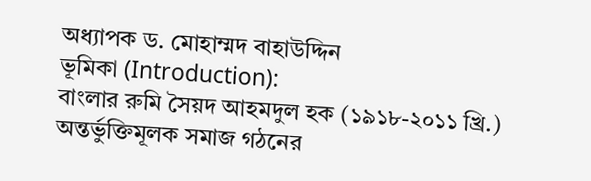অধ্যাপক ড. মোহাম্মদ বাহাউদ্দিন
ভূমিকা (Introduction):
বাংলার রুমি সৈয়দ আহমদুল হক (১৯১৮-২০১১ খ্রি.) অন্তর্ভুক্তিমূলক সমাজ গঠনের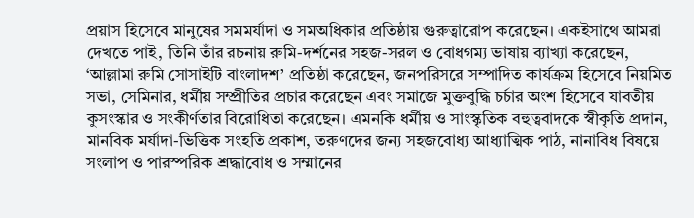প্রয়াস হিসেবে মানুষের সমমর্যাদা ও সমঅধিকার প্রতিষ্ঠায় গুরুত্বারোপ করেছেন। একইসাথে আমরা দেখতে পাই, তিনি তাঁর রচনায় রুমি-দর্শনের সহজ-সরল ও বোধগম্য ভাষায় ব্যাখ্যা করেছেন, ‘আল্লামা রুমি সোসাইটি বাংলাদশ’ প্রতিষ্ঠা করেছেন, জনপরিসরে সম্পাদিত কার্যক্রম হিসেবে নিয়মিত সভা, সেমিনার, ধর্মীয় সম্প্রীতির প্রচার করেছেন এবং সমাজে মুক্তবুদ্ধি চর্চার অংশ হিসেবে যাবতীয় কুসংস্কার ও সংকীর্ণতার বিরোধিতা করেছেন। এমনকি ধর্মীয় ও সাংস্কৃতিক বহুত্ববাদকে স্বীকৃতি প্রদান, মানবিক মর্যাদা-ভিত্তিক সংহতি প্রকাশ, তরুণদের জন্য সহজবোধ্য আধ্যাত্মিক পাঠ, নানাবিধ বিষয়ে সংলাপ ও পারস্পরিক শ্রদ্ধাবোধ ও সম্মানের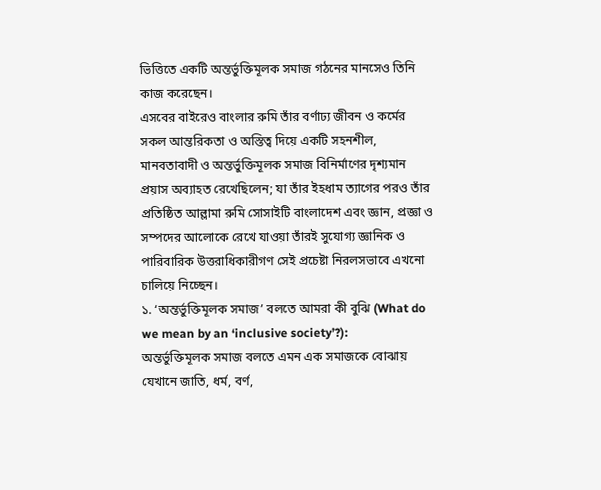ভিত্তিতে একটি অন্তর্ভুক্তিমূলক সমাজ গঠনের মানসেও তিনি কাজ করেছেন।
এসবের বাইরেও বাংলার রুমি তাঁর বর্ণাঢ্য জীবন ও কর্মের সকল আন্তরিকতা ও অস্তিত্ব দিয়ে একটি সহনশীল, মানবতাবাদী ও অন্তর্ভুক্তিমূলক সমাজ বিনির্মাণের দৃশ্যমান প্রয়াস অব্যাহত রেখেছিলেন; যা তাঁর ইহধাম ত্যাগের পরও তাঁর প্রতিষ্ঠিত আল্লামা রুমি সোসাইটি বাংলাদেশ এবং জ্ঞান, প্রজ্ঞা ও সম্পদের আলোকে রেখে যাওয়া তাঁরই সুযোগ্য জ্ঞানিক ও পারিবারিক উত্তরাধিকারীগণ সেই প্রচেষ্টা নিরলসভাবে এখনো চালিয়ে নিচ্ছেন।
১. ‘অন্তর্ভুক্তিমূলক সমাজ’ বলতে আমরা কী বুঝি (What do we mean by an ‘inclusive society’?):
অন্তর্ভুক্তিমূলক সমাজ বলতে এমন এক সমাজকে বোঝায় যেখানে জাতি, ধর্ম, বর্ণ,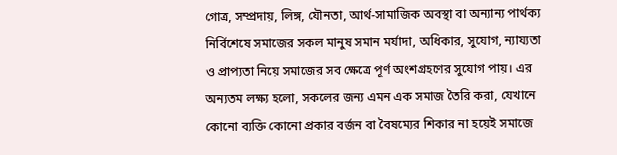গোত্র, সম্প্রদায়, লিঙ্গ, যৌনতা, আর্থ-সামাজিক অবস্থা বা অন্যান্য পার্থক্য নির্বিশেষে সমাজের সকল মানুষ সমান মর্যাদা, অধিকার, সুযোগ, ন্যায্যতা ও প্রাপ্যতা নিয়ে সমাজের সব ক্ষেত্রে পূর্ণ অংশগ্রহণের সুযোগ পায়। এর অন্যতম লক্ষ্য হলো, সকলের জন্য এমন এক সমাজ তৈরি করা, যেখানে কোনো ব্যক্তি কোনো প্রকার বর্জন বা বৈষম্যের শিকার না হয়েই সমাজে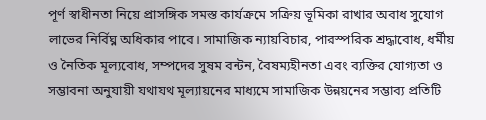পূর্ণ স্বাধীনতা নিয়ে প্রাসঙ্গিক সমস্ত কার্যক্রমে সক্রিয় ভূমিকা রাখার অবাধ সুযোগ লাভের নির্বিঘ্ন অধিকার পাবে। সামাজিক ন্যায়বিচার, পারস্পরিক শ্রদ্ধাবোধ, ধর্মীয় ও নৈতিক মূল্যবোধ, সম্পদের সুষম বন্টন, বৈষম্যহীনতা এবং ব্যক্তির যোগ্যতা ও সম্ভাবনা অনুযায়ী যথাযথ মূল্যায়নের মাধ্যমে সামাজিক উন্নয়নের সম্ভাব্য প্রতিটি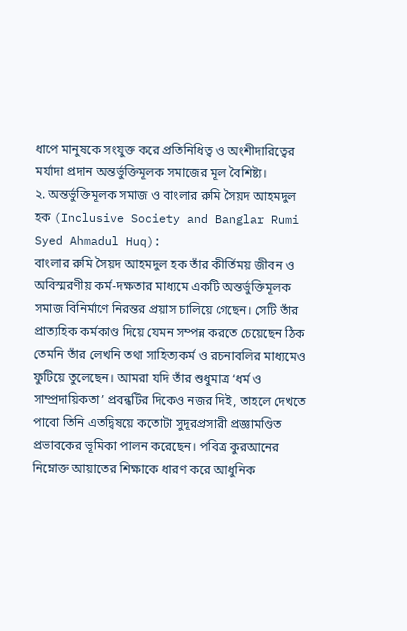ধাপে মানুষকে সংযুক্ত করে প্রতিনিধিত্ব ও অংশীদারিত্বের মর্যাদা প্রদান অন্তর্ভুক্তিমূলক সমাজের মূল বৈশিষ্ট্য।
২. অন্তর্ভুক্তিমূলক সমাজ ও বাংলার রুমি সৈয়দ আহমদুল হক (Inclusive Society and Banglar Rumi Syed Ahmadul Huq):
বাংলার রুমি সৈয়দ আহমদুল হক তাঁর কীর্তিময় জীবন ও অবিস্মরণীয় কর্ম-দক্ষতার মাধ্যমে একটি অন্তর্ভুক্তিমূলক সমাজ বিনির্মাণে নিরন্তর প্রয়াস চালিয়ে গেছেন। সেটি তাঁর প্রাত্যহিক কর্মকাণ্ড দিয়ে যেমন সম্পন্ন করতে চেয়েছেন ঠিক তেমনি তাঁর লেখনি তথা সাহিত্যকর্ম ও রচনাবলির মাধ্যমেও ফুটিয়ে তুলেছেন। আমরা যদি তাঁর শুধুমাত্র ‘ধর্ম ও সাম্প্রদায়িকতা’ প্রবন্ধটির দিকেও নজর দিই, তাহলে দেখতে পাবো তিনি এতদ্বিষয়ে কতোটা সুদূরপ্রসারী প্রজ্ঞামণ্ডিত প্রভাবকের ভূমিকা পালন করেছেন। পবিত্র কুরআনের নিম্নোক্ত আয়াতের শিক্ষাকে ধারণ করে আধুনিক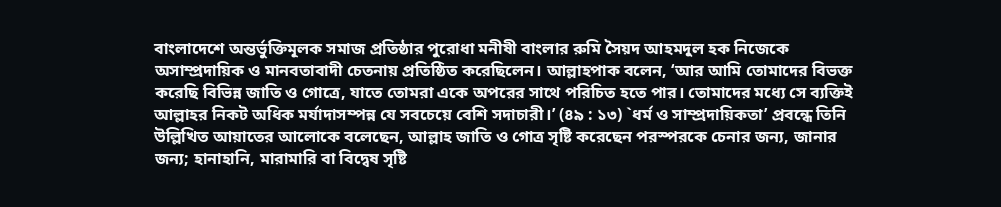বাংলাদেশে অন্তর্ভুক্তিমূলক সমাজ প্রতিষ্ঠার পুরোধা মনীষী বাংলার রুমি সৈয়দ আহমদুল হক নিজেকে অসাম্প্রদায়িক ও মানবতাবাদী চেতনায় প্রতিষ্ঠিত করেছিলেন। আল্লাহপাক বলেন, ‘আর আমি তোমাদের বিভক্ত করেছি বিভিন্ন জাতি ও গোত্রে, যাতে তোমরা একে অপরের সাথে পরিচিত হতে পার। তোমাদের মধ্যে সে ব্যক্তিই আল্লাহর নিকট অধিক মর্যাদাসম্পন্ন যে সবচেয়ে বেশি সদাচারী।’ (৪৯ : ১৩) `ধর্ম ও সাম্প্রদায়িকতা’ প্রবন্ধে তিনি উল্লিখিত আয়াতের আলোকে বলেছেন, আল্লাহ জাতি ও গোত্র সৃষ্টি করেছেন পরস্পরকে চেনার জন্য, জানার জন্য; হানাহানি, মারামারি বা বিদ্বেষ সৃষ্টি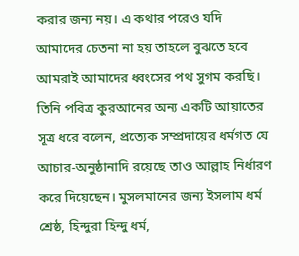করার জন্য নয়। এ কথার পরেও যদি আমাদের চেতনা না হয় তাহলে বুঝতে হবে আমরাই আমাদের ধ্বংসের পথ সুগম করছি। তিনি পবিত্র কুরআনের অন্য একটি আয়াতের সূত্র ধরে বলেন, প্রত্যেক সম্প্রদায়ের ধর্মগত যে আচার-অনুষ্ঠানাদি রয়েছে তাও আল্লাহ নির্ধারণ করে দিয়েছেন। মুসলমানের জন্য ইসলাম ধর্ম শ্রেষ্ঠ, হিন্দুরা হিন্দু ধর্ম,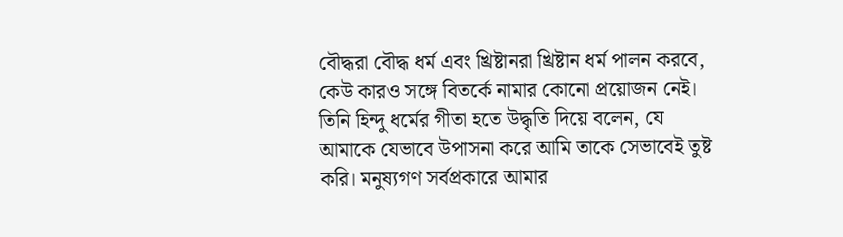বৌদ্ধরা বৌদ্ধ ধর্ম এবং খ্রিষ্টানরা খ্রিষ্টান ধর্ম পালন করবে, কেউ কারও সঙ্গে বিতর্কে নামার কোনো প্রয়োজন নেই। তিনি হিন্দু ধর্মের গীতা হতে উদ্ধৃতি দিয়ে বলেন, যে আমাকে যেভাবে উপাসনা করে আমি তাকে সেভাবেই তুষ্ট করি। মনুষ্যগণ সর্বপ্রকারে আমার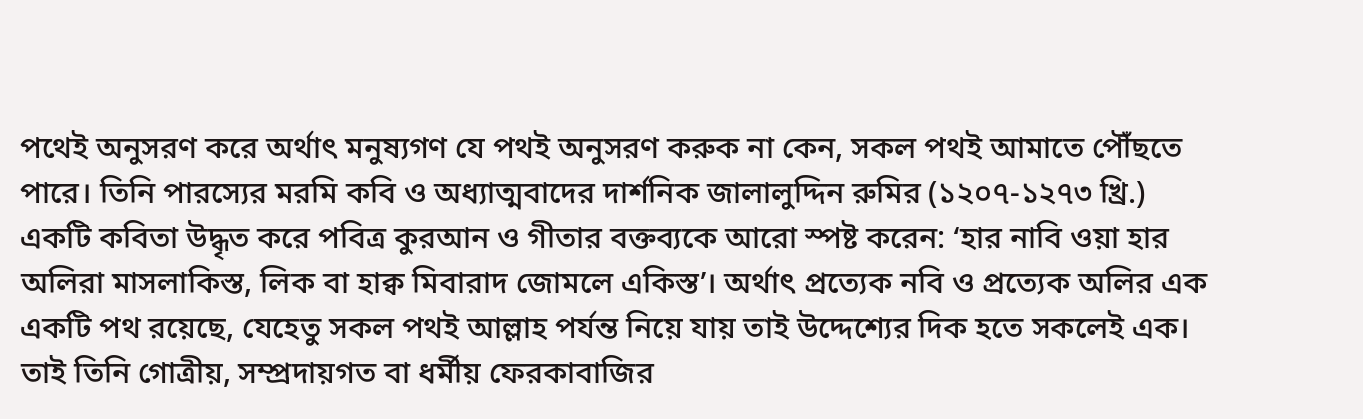পথেই অনুসরণ করে অর্থাৎ মনুষ্যগণ যে পথই অনুসরণ করুক না কেন, সকল পথই আমাতে পৌঁছতে পারে। তিনি পারস্যের মরমি কবি ও অধ্যাত্মবাদের দার্শনিক জালালুদ্দিন রুমির (১২০৭-১২৭৩ খ্রি.) একটি কবিতা উদ্ধৃত করে পবিত্র কুরআন ও গীতার বক্তব্যকে আরো স্পষ্ট করেন: ‘হার নাবি ওয়া হার অলিরা মাসলাকিস্ত, লিক বা হাক্ব মিবারাদ জোমলে একিস্ত’। অর্থাৎ প্রত্যেক নবি ও প্রত্যেক অলির এক একটি পথ রয়েছে, যেহেতু সকল পথই আল্লাহ পর্যন্ত নিয়ে যায় তাই উদ্দেশ্যের দিক হতে সকলেই এক। তাই তিনি গোত্রীয়, সম্প্রদায়গত বা ধর্মীয় ফেরকাবাজির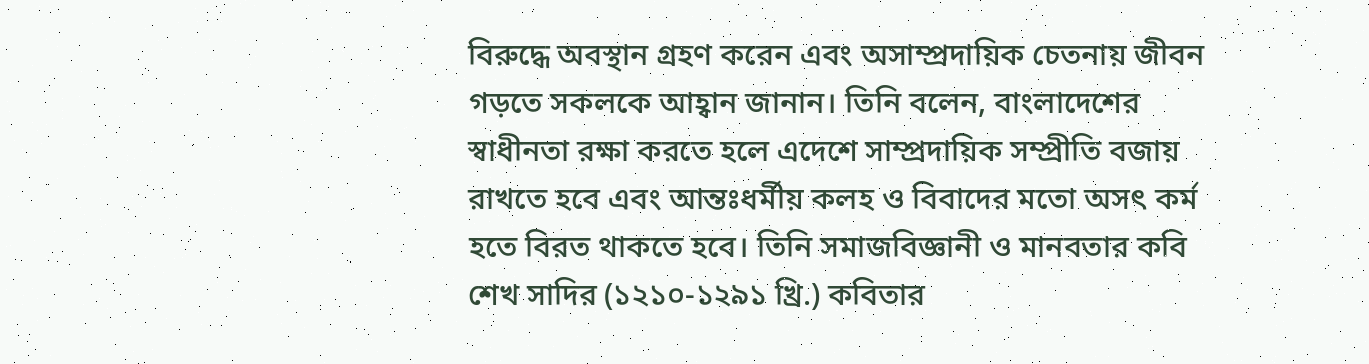বিরুদ্ধে অবস্থান গ্রহণ করেন এবং অসাম্প্রদায়িক চেতনায় জীবন গড়তে সকলকে আহ্বান জানান। তিনি বলেন, বাংলাদেশের স্বাধীনতা রক্ষা করতে হলে এদেশে সাম্প্রদায়িক সম্প্রীতি বজায় রাখতে হবে এবং আন্তঃধর্মীয় কলহ ও বিবাদের মতো অসৎ কর্ম হতে বিরত থাকতে হবে। তিনি সমাজবিজ্ঞানী ও মানবতার কবি শেখ সাদির (১২১০-১২৯১ খ্রি.) কবিতার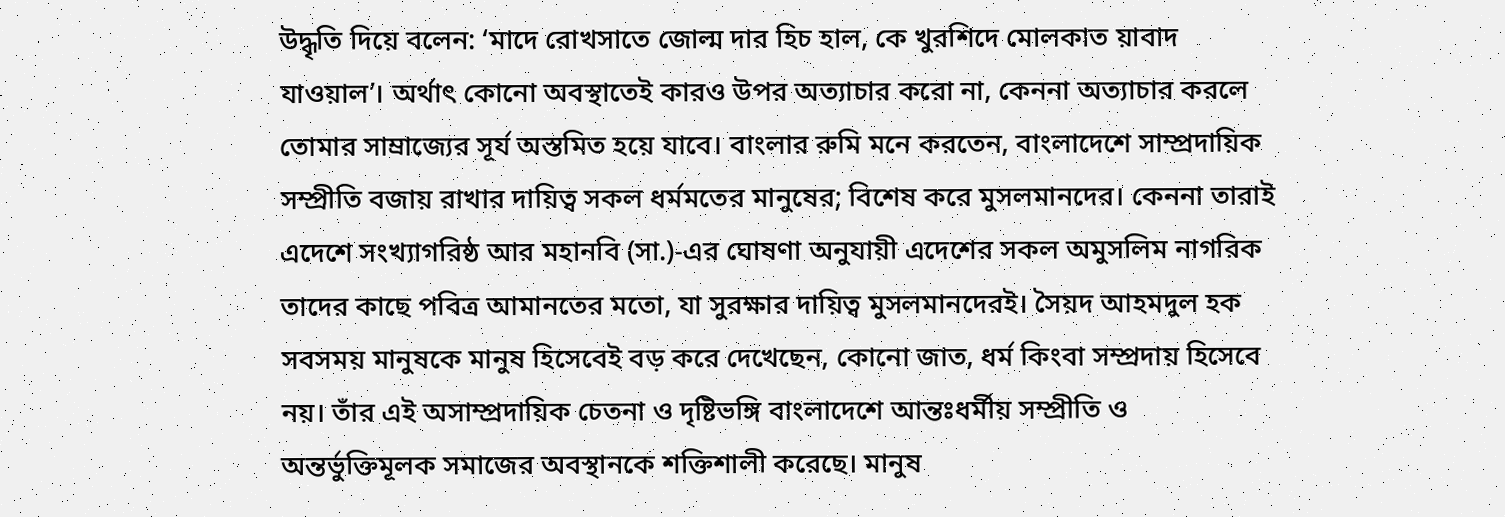উদ্ধৃতি দিয়ে বলেন: ‘মাদে রোখসাতে জোল্ম দার হিচ হাল, কে খুরশিদে মোলকাত য়াবাদ যাওয়াল’। অর্থাৎ কোনো অবস্থাতেই কারও উপর অত্যাচার করো না, কেননা অত্যাচার করলে তোমার সাম্রাজ্যের সূর্য অস্তমিত হয়ে যাবে। বাংলার রুমি মনে করতেন, বাংলাদেশে সাম্প্রদায়িক সম্প্রীতি বজায় রাখার দায়িত্ব সকল ধর্মমতের মানুষের; বিশেষ করে মুসলমানদের। কেননা তারাই এদেশে সংখ্যাগরিষ্ঠ আর মহানবি (সা.)-এর ঘোষণা অনুযায়ী এদেশের সকল অমুসলিম নাগরিক তাদের কাছে পবিত্র আমানতের মতো, যা সুরক্ষার দায়িত্ব মুসলমানদেরই। সৈয়দ আহমদুল হক সবসময় মানুষকে মানুষ হিসেবেই বড় করে দেখেছেন, কোনো জাত, ধর্ম কিংবা সম্প্রদায় হিসেবে নয়। তাঁর এই অসাম্প্রদায়িক চেতনা ও দৃষ্টিভঙ্গি বাংলাদেশে আন্তঃধর্মীয় সম্প্রীতি ও অন্তর্ভুক্তিমূলক সমাজের অবস্থানকে শক্তিশালী করেছে। মানুষ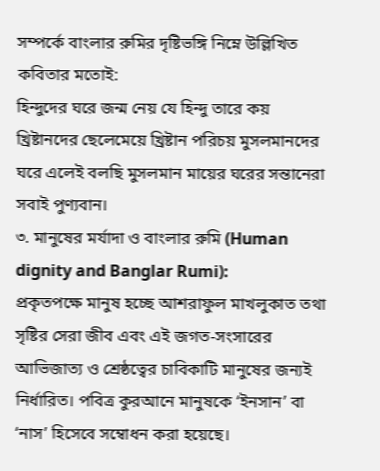সম্পর্কে বাংলার রুমির দৃষ্টিভঙ্গি নিম্নে উল্লিখিত কবিতার মতোই:
হিন্দুদের ঘরে জন্ম নেয় যে হিন্দু তারে কয় খ্রিষ্টানদের ছেলেমেয়ে খ্রিষ্টান পরিচয় মুসলমানদের ঘরে এলেই বলছি মুসলমান মায়ের ঘরের সন্তানেরা সবাই পুণ্যবান।
৩. মানুষের মর্যাদা ও বাংলার রুমি (Human dignity and Banglar Rumi):
প্রকৃতপক্ষে মানুষ হচ্ছে আশরাফুল মাখলুকাত তথা সৃষ্টির সেরা জীব এবং এই জগত-সংসারের আভিজাত্য ও শ্রেষ্ঠত্বের চাবিকাটি মানুষের জন্যই নির্ধারিত। পবিত্র কুরআনে মানুষকে ‘ইনসান’ বা ‘নাস’ হিসেবে সম্বোধন করা হয়েছে।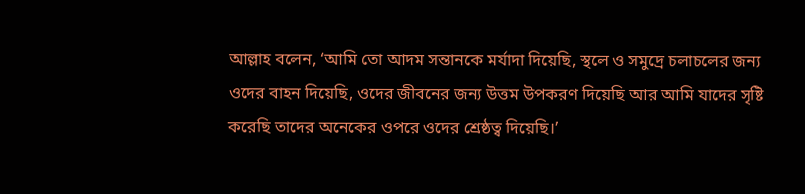আল্লাহ বলেন, ‘আমি তো আদম সন্তানকে মর্যাদা দিয়েছি, স্থলে ও সমুদ্রে চলাচলের জন্য ওদের বাহন দিয়েছি, ওদের জীবনের জন্য উত্তম উপকরণ দিয়েছি আর আমি যাদের সৃষ্টি করেছি তাদের অনেকের ওপরে ওদের শ্রেষ্ঠত্ব দিয়েছি।’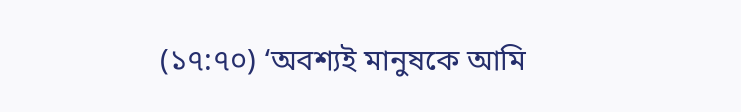(১৭:৭০) ‘অবশ্যই মানুষকে আমি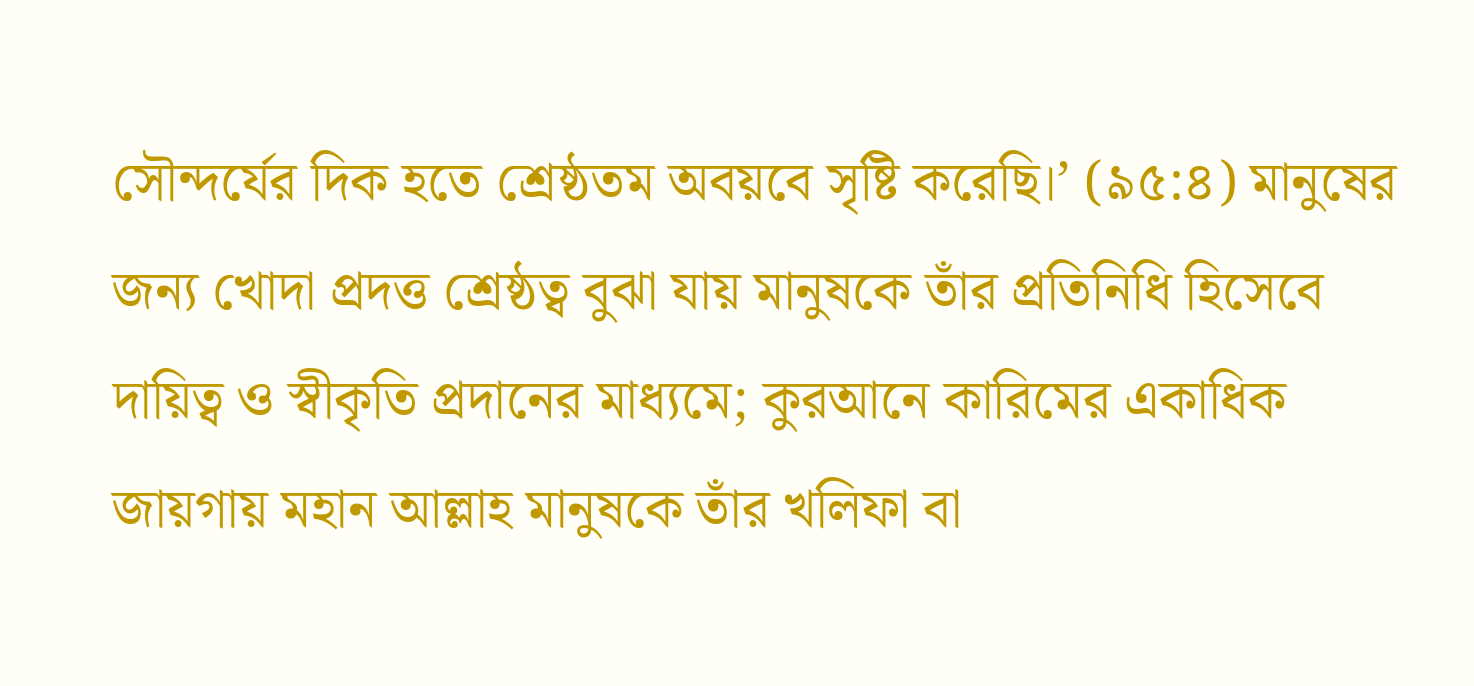সৌন্দর্যের দিক হতে শ্রেষ্ঠতম অবয়বে সৃষ্টি করেছি।’ (৯৫:৪) মানুষের জন্য খোদা প্রদত্ত শ্রেষ্ঠত্ব বুঝা যায় মানুষকে তাঁর প্রতিনিধি হিসেবে দায়িত্ব ও স্বীকৃতি প্রদানের মাধ্যমে; কুরআনে কারিমের একাধিক জায়গায় মহান আল্লাহ মানুষকে তাঁর খলিফা বা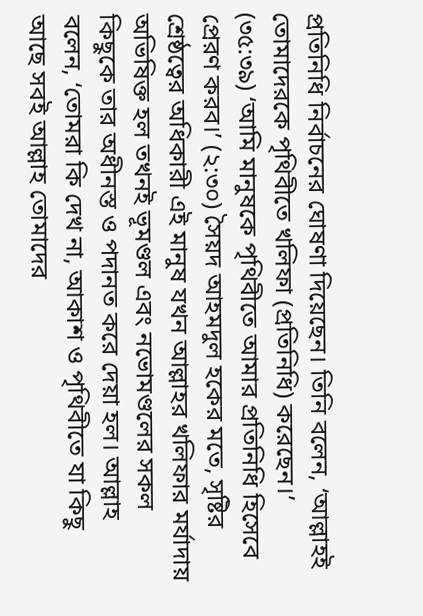প্রতিনিধি নির্বাচনের ঘোষণা দিয়েছেন। তিনি বলেন, ‘আল্লাহই তোমাদেরকে পৃথিবীতে খলিফা (প্রতিনিধি) করেছেন।’ (৩৫:৩৯) ‘আমি মানুষকে পৃথিবীতে আমার প্রতিনিধি হিসেবে প্রেরণ করব।’ (২:৩০) সৈয়দ আহমদুল হকের মতে, সৃষ্টির শ্রেষ্ঠত্বের অধিকারী এই মানুষ যখন আল্লাহর খলিফার মর্যাদায় অভিষিক্ত হল তখনই ভূমণ্ডল এবং নভোমণ্ডলের সকল কিছুকে তার অধীনস্ত ও পদানত করে দেয়া হল। আল্লাহ বলেন, ‘তোমরা কি দেখ না, আকাশ ও পৃথিবীতে যা কিছু আছে সবই আল্লাহ তোমাদের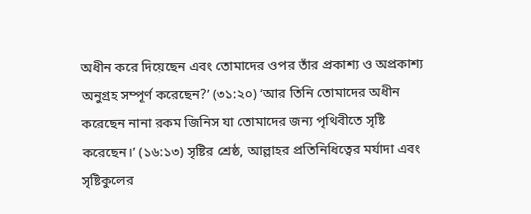অধীন করে দিয়েছেন এবং তোমাদের ওপর তাঁর প্রকাশ্য ও অপ্রকাশ্য অনুগ্রহ সম্পূর্ণ করেছেন?’ (৩১:২০) ‘আর তিনি তোমাদের অধীন করেছেন নানা রকম জিনিস যা তোমাদের জন্য পৃথিবীতে সৃষ্টি করেছেন।’ (১৬:১৩) সৃষ্টির শ্রেষ্ঠ, আল্লাহর প্রতিনিধিত্বের মর্যাদা এবং সৃষ্টিকুলের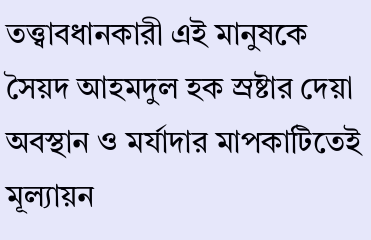তত্ত্বাবধানকারী এই মানুষকে সৈয়দ আহমদুল হক স্রষ্টার দেয়া অবস্থান ও মর্যাদার মাপকাটিতেই মূল্যায়ন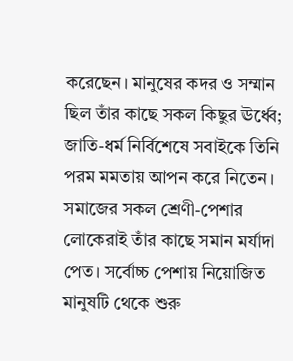করেছেন। মানুষের কদর ও সম্মান ছিল তাঁর কাছে সকল কিছুর ঊর্ধ্বে; জাতি-ধর্ম নির্বিশেষে সবাইকে তিনি পরম মমতায় আপন করে নিতেন। সমাজের সকল শ্রেণী-পেশার লোকেরাই তাঁর কাছে সমান মর্যাদা পেত। সর্বোচ্চ পেশায় নিয়োজিত মানুষটি থেকে শুরু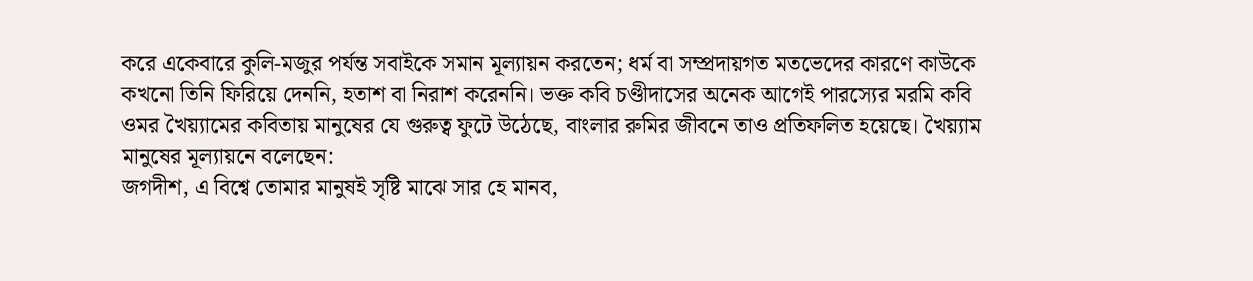করে একেবারে কুলি-মজুর পর্যন্ত সবাইকে সমান মূল্যায়ন করতেন; ধর্ম বা সম্প্রদায়গত মতভেদের কারণে কাউকে কখনো তিনি ফিরিয়ে দেননি, হতাশ বা নিরাশ করেননি। ভক্ত কবি চণ্ডীদাসের অনেক আগেই পারস্যের মরমি কবি ওমর খৈয়্যামের কবিতায় মানুষের যে গুরুত্ব ফুটে উঠেছে, বাংলার রুমির জীবনে তাও প্রতিফলিত হয়েছে। খৈয়্যাম মানুষের মূল্যায়নে বলেছেন:
জগদীশ, এ বিশ্বে তোমার মানুষই সৃষ্টি মাঝে সার হে মানব,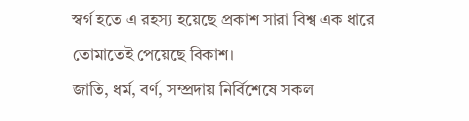স্বর্গ হতে এ রহস্য হয়েছে প্রকাশ সারা বিশ্ব এক ধারে তোমাতেই পেয়েছে বিকাশ।
জাতি, ধর্ম, বর্ণ, সম্প্রদায় নির্বিশেষে সকল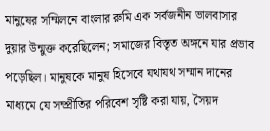মানুষের সম্মিলনে বাংলার রুমি এক সর্বজনীন ভালবাসার দুয়ার উন্মুক্ত করেছিলেন; সমাজের বিস্তৃত অঙ্গনে যার প্রভাব পড়েছিল। মানুষকে মানুষ হিসেবে যথাযথ সম্মান দানের মাধ্যমে যে সম্প্রীতির পরিবেশ সৃষ্টি করা যায়, সৈয়দ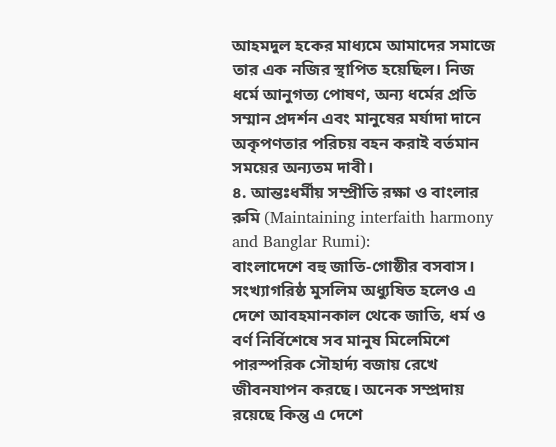আহমদুল হকের মাধ্যমে আমাদের সমাজে তার এক নজির স্থাপিত হয়েছিল। নিজ ধর্মে আনুগত্য পোষণ, অন্য ধর্মের প্রতি সম্মান প্রদর্শন এবং মানুষের মর্যাদা দানে অকৃপণতার পরিচয় বহন করাই বর্তমান সময়ের অন্যতম দাবী।
৪. আন্তঃধর্মীয় সম্প্রীতি রক্ষা ও বাংলার রুমি (Maintaining interfaith harmony and Banglar Rumi):
বাংলাদেশে বহু জাতি-গোষ্ঠীর বসবাস। সংখ্যাগরিষ্ঠ মুসলিম অধ্যুষিত হলেও এ দেশে আবহমানকাল থেকে জাতি, ধর্ম ও বর্ণ নির্বিশেষে সব মানুষ মিলেমিশে পারস্পরিক সৌহার্দ্য বজায় রেখে জীবনযাপন করছে। অনেক সম্প্রদায় রয়েছে কিন্তু এ দেশে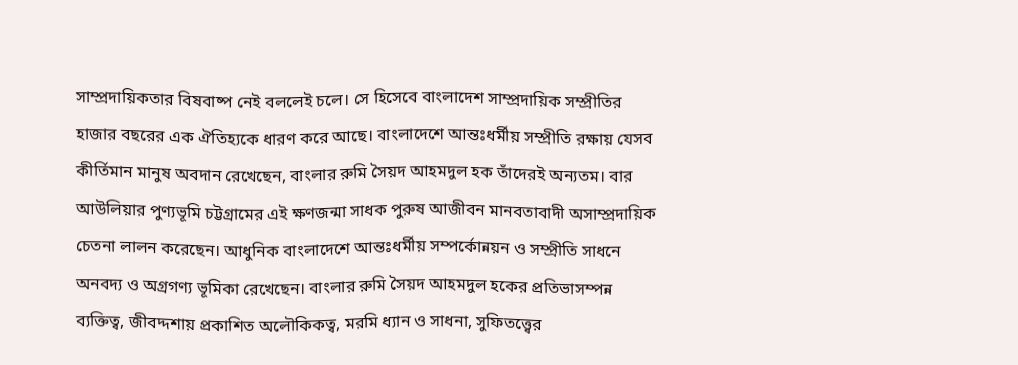সাম্প্রদায়িকতার বিষবাষ্প নেই বললেই চলে। সে হিসেবে বাংলাদেশ সাম্প্রদায়িক সম্প্রীতির হাজার বছরের এক ঐতিহ্যকে ধারণ করে আছে। বাংলাদেশে আন্তঃধর্মীয় সম্প্রীতি রক্ষায় যেসব কীর্তিমান মানুষ অবদান রেখেছেন, বাংলার রুমি সৈয়দ আহমদুল হক তাঁদেরই অন্যতম। বার আউলিয়ার পুণ্যভূমি চট্টগ্রামের এই ক্ষণজন্মা সাধক পুরুষ আজীবন মানবতাবাদী অসাম্প্রদায়িক চেতনা লালন করেছেন। আধুনিক বাংলাদেশে আন্তঃধর্মীয় সম্পর্কোন্নয়ন ও সম্প্রীতি সাধনে অনবদ্য ও অগ্রগণ্য ভূমিকা রেখেছেন। বাংলার রুমি সৈয়দ আহমদুল হকের প্রতিভাসম্পন্ন ব্যক্তিত্ব, জীবদ্দশায় প্রকাশিত অলৌকিকত্ব, মরমি ধ্যান ও সাধনা, সুফিতত্ত্বের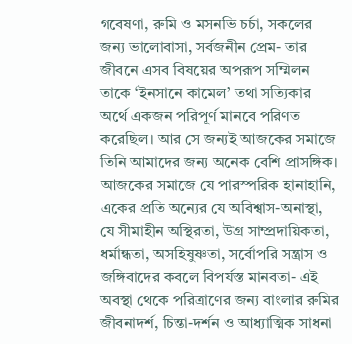গবেষণা, রুমি ও মসনভি চর্চা, সকলের জন্য ভালোবাসা, সর্বজনীন প্রেম- তার জীবনে এসব বিষয়ের অপরূপ সম্মিলন তাকে ‘ইনসানে কামেল’ তথা সত্যিকার অর্থে একজন পরিপূর্ণ মানবে পরিণত করেছিল। আর সে জন্যই আজকের সমাজে তিনি আমাদের জন্য অনেক বেশি প্রাসঙ্গিক। আজকের সমাজে যে পারস্পরিক হানাহানি, একের প্রতি অন্যের যে অবিশ্বাস-অনাস্থা, যে সীমাহীন অস্থিরতা, উগ্র সাম্প্রদায়িকতা, ধর্মান্ধতা, অসহিষুষ্ণতা, সর্বোপরি সন্ত্রাস ও জঙ্গিবাদের কবলে বিপর্যস্ত মানবতা- এই অবস্থা থেকে পরিত্রাণের জন্য বাংলার রুমির জীবনাদর্শ, চিন্তা-দর্শন ও আধ্যাত্মিক সাধনা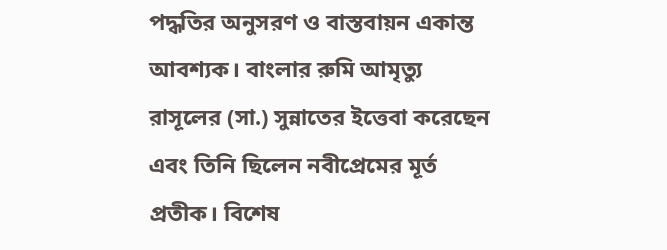পদ্ধতির অনুসরণ ও বাস্তবায়ন একান্ত আবশ্যক। বাংলার রুমি আমৃত্যু রাসূলের (সা.) সুন্নাতের ইত্তেবা করেছেন এবং তিনি ছিলেন নবীপ্রেমের মূর্ত প্রতীক। বিশেষ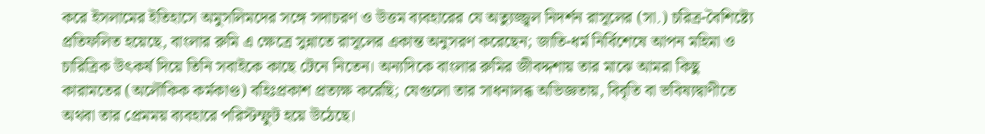করে ইসলামের ইতিহাসে অমুসলিমদের সঙ্গে সদাচরণ ও উত্তম ব্যবহারের যে অত্যুজ্জ্বল নিদর্শন রাসূলের (সা.) চরিত্র-বৈশিষ্ট্যে প্রতিফলিত হয়েছে, বাংলার রুমি এ ক্ষেত্রে সুন্নাতে রাসূলের একান্ত অনুসরণ করেছেন; জাতি-ধর্ম নির্বিশেষে আপন মহিমা ও চারিত্রিক উৎকর্ষ দিয়ে তিনি সবাইকে কাছে টেনে নিতেন। অন্যদিকে বাংলার রুমির জীবদ্দশায় তার মাঝে আমরা কিছু কারামতের (অলৌকিক কর্মকাণ্ড) বহিঃপ্রকাশ প্রত্যক্ষ করেছি; যেগুলো তার সাধনালব্ধ অভিজ্ঞতায়, বিবৃতি বা ভবিষ্যদ্বাণীতে অথবা তার প্রেমময় ব্যবহারে পরিস্টম্ফুট হয়ে উঠেছে।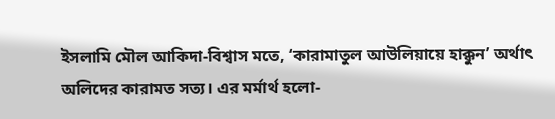ইসলামি মৌল আকিদা-বিশ্বাস মতে, ‘কারামাতুল আউলিয়ায়ে হাক্কুন’ অর্থাৎ অলিদের কারামত সত্য। এর মর্মার্থ হলো-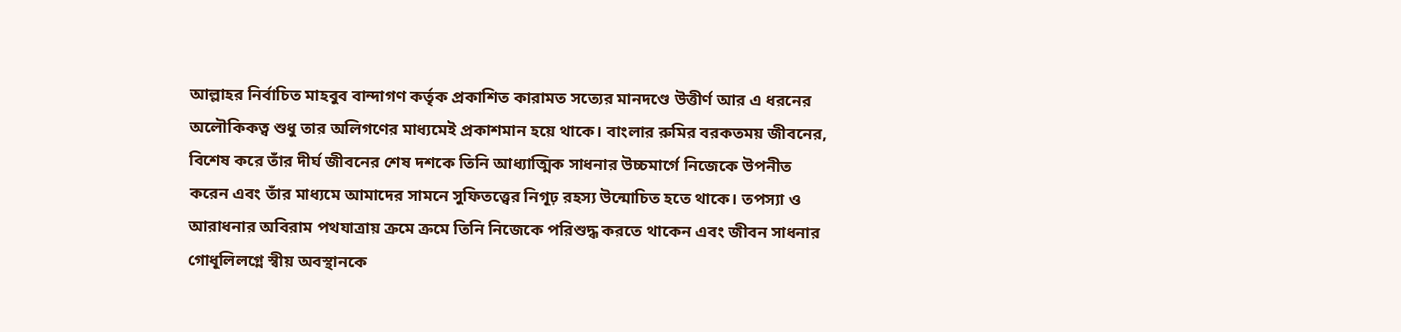আল্লাহর নির্বাচিত মাহবুব বান্দাগণ কর্তৃক প্রকাশিত কারামত সত্যের মানদণ্ডে উত্তীর্ণ আর এ ধরনের অলৌকিকত্ব শুধু তার অলিগণের মাধ্যমেই প্রকাশমান হয়ে থাকে। বাংলার রুমির বরকতময় জীবনের, বিশেষ করে তাঁর দীর্ঘ জীবনের শেষ দশকে তিনি আধ্যাত্মিক সাধনার উচ্চমার্গে নিজেকে উপনীত করেন এবং তাঁর মাধ্যমে আমাদের সামনে সুফিতত্ত্বের নিগূঢ় রহস্য উন্মোচিত হতে থাকে। তপস্যা ও আরাধনার অবিরাম পথযাত্রায় ক্রমে ক্রমে তিনি নিজেকে পরিশুদ্ধ করতে থাকেন এবং জীবন সাধনার গোধূলিলগ্নে স্বীয় অবস্থানকে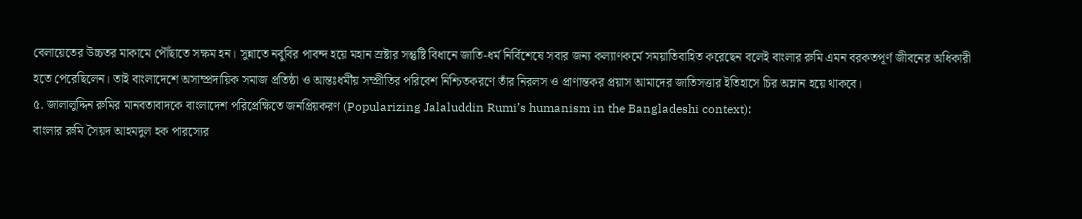বেলায়েতের উচ্চতর মাকামে পৌঁছাতে সক্ষম হন। সুন্নাতে নবুবির পাবন্দ হয়ে মহান স্রষ্টার সন্তুষ্টি বিধানে জাতি-ধর্ম নির্বিশেষে সবার জন্য কল্যাণকর্মে সময়াতিবাহিত করেছেন বলেই বাংলার রুমি এমন বরকতপূর্ণ জীবনের অধিকারী হতে পেরেছিলেন। তাই বাংলাদেশে অসাম্প্রদায়িক সমাজ প্রতিষ্ঠা ও আন্তঃধর্মীয় সম্প্রীতির পরিবেশ নিশ্চিতকরণে তাঁর নিরলস ও প্রাণান্তকর প্রয়াস আমাদের জাতিসত্তার ইতিহাসে চির অম্লান হয়ে থাকবে।
৫. জালালুদ্দিন রুমির মানবতাবাদকে বাংলাদেশ পরিপ্রেক্ষিতে জনপ্রিয়করণ (Popularizing Jalaluddin Rumi’s humanism in the Bangladeshi context):
বাংলার রুমি সৈয়দ আহমদুল হক পারস্যের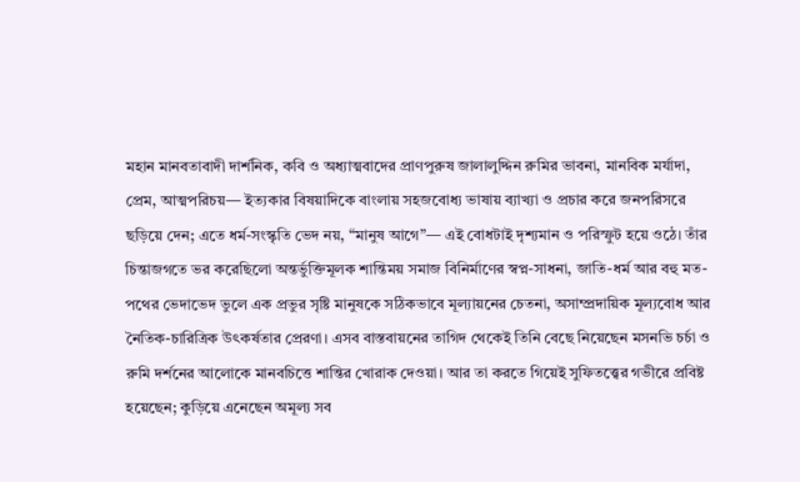মহান মানবতাবাদী দার্শনিক, কবি ও অধ্যাত্মবাদের প্রাণপুরুষ জালালুদ্দিন রুমির ভাবনা, মানবিক মর্যাদা, প্রেম, আত্মপরিচয়— ইত্যকার বিষয়াদিকে বাংলায় সহজবোধ্য ভাষায় ব্যাখ্যা ও প্রচার করে জনপরিসরে ছড়িয়ে দেন; এতে ধর্ম-সংস্কৃতি ভেদ নয়, “মানুষ আগে”— এই বোধটাই দৃশ্যমান ও পরিস্ফুট হয়ে ওঠে। তাঁর চিন্তাজগতে ভর করেছিলো অন্তর্ভুক্তিমূলক শান্তিময় সমাজ বিনির্মাণের স্বপ্ন-সাধনা, জাতি-ধর্ম আর বহু মত-পথের ভেদাভেদ ভুলে এক প্রভুর সৃষ্টি মানুষকে সঠিকভাবে মূল্যায়নের চেতনা, অসাম্প্রদায়িক মূল্যবোধ আর নৈতিক-চারিত্রিক উৎকর্ষতার প্রেরণা। এসব বাস্তবায়নের তাগিদ থেকেই তিনি বেছে নিয়েছেন মসনভি চর্চা ও রুমি দর্শনের আলোকে মানবচিত্তে শান্তির খোরাক দেওয়া। আর তা করতে গিয়েই সুফিতত্ত্বের গভীরে প্রবিষ্ট হয়েছেন; কুড়িয়ে এনেছেন অমূল্য সব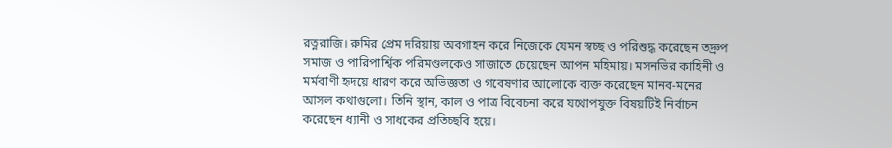রত্নরাজি। রুমির প্রেম দরিয়ায় অবগাহন করে নিজেকে যেমন স্বচ্ছ ও পরিশুদ্ধ করেছেন তদ্রুপ সমাজ ও পারিপার্শ্বিক পরিমণ্ডলকেও সাজাতে চেয়েছেন আপন মহিমায়। মসনভির কাহিনী ও মর্মবাণী হৃদয়ে ধারণ করে অভিজ্ঞতা ও গবেষণার আলোকে ব্যক্ত করেছেন মানব-মনের আসল কথাগুলো। তিনি স্থান, কাল ও পাত্র বিবেচনা করে যথোপযুক্ত বিষয়টিই নির্বাচন করেছেন ধ্যানী ও সাধকের প্রতিচ্ছবি হয়ে।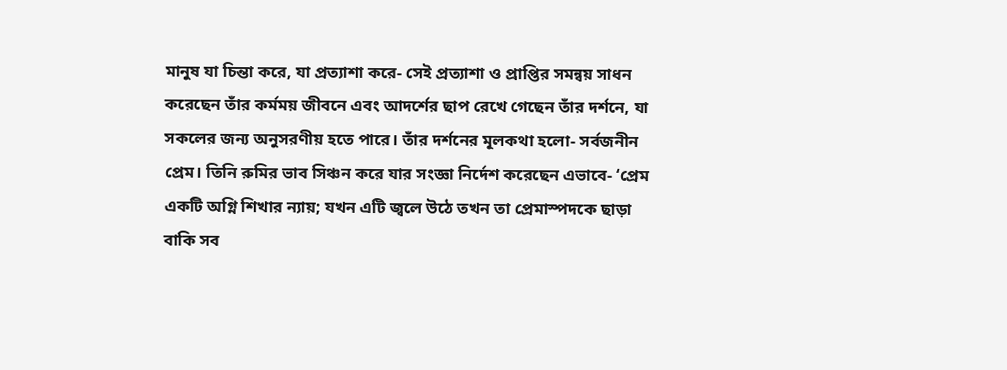মানুষ যা চিন্তা করে, যা প্রত্যাশা করে- সেই প্রত্যাশা ও প্রাপ্তির সমন্বয় সাধন করেছেন তাঁর কর্মময় জীবনে এবং আদর্শের ছাপ রেখে গেছেন তাঁর দর্শনে, যা সকলের জন্য অনুসরণীয় হতে পারে। তাঁর দর্শনের মূলকথা হলো- সর্বজনীন প্রেম। তিনি রুমির ভাব সিঞ্চন করে যার সংজ্ঞা নির্দেশ করেছেন এভাবে- ‘প্রেম একটি অগ্নি শিখার ন্যায়; যখন এটি জ্বলে উঠে তখন তা প্রেমাস্পদকে ছাড়া বাকি সব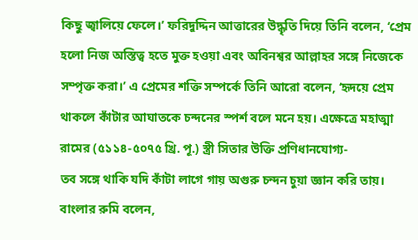কিছু জ্বালিয়ে ফেলে।’ ফরিদুদ্দিন আত্তারের উদ্ধৃতি দিয়ে তিনি বলেন, ‘প্রেম হলো নিজ অস্তিত্ব হতে মুক্ত হওয়া এবং অবিনশ্বর আল্লাহর সঙ্গে নিজেকে সম্পৃক্ত করা।’ এ প্রেমের শক্তি সম্পর্কে তিনি আরো বলেন, ‘হৃদয়ে প্রেম থাকলে কাঁটার আঘাতকে চন্দনের স্পর্শ বলে মনে হয়। এক্ষেত্রে মহাত্মা রামের (৫১১৪-৫০৭৫ খ্রি. পূ.) স্ত্রী সিতার উক্তি প্রণিধানযোগ্য-
তব সঙ্গে থাকি যদি কাঁটা লাগে গায় অগুরু চন্দন চুয়া জ্ঞান করি তায়।
বাংলার রুমি বলেন,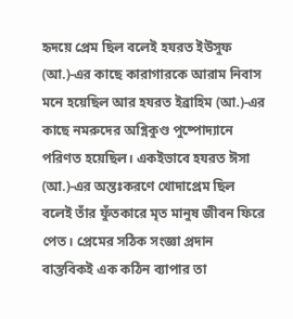হৃদয়ে প্রেম ছিল বলেই হযরত ইউসুফ (আ.)-এর কাছে কারাগারকে আরাম নিবাস মনে হয়েছিল আর হযরত ইব্রাহিম (আ.)-এর কাছে নমরুদের অগ্নিকুণ্ড পুষ্পোদ্যানে পরিণত হয়েছিল। একইভাবে হযরত ঈসা (আ.)-এর অন্তঃকরণে খোদাপ্রেম ছিল বলেই তাঁর ফুঁতকারে মৃত মানুষ জীবন ফিরে পেত। প্রেমের সঠিক সংজ্ঞা প্রদান বাস্তবিকই এক কঠিন ব্যাপার তা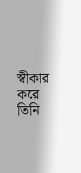স্বীকার করে তিনি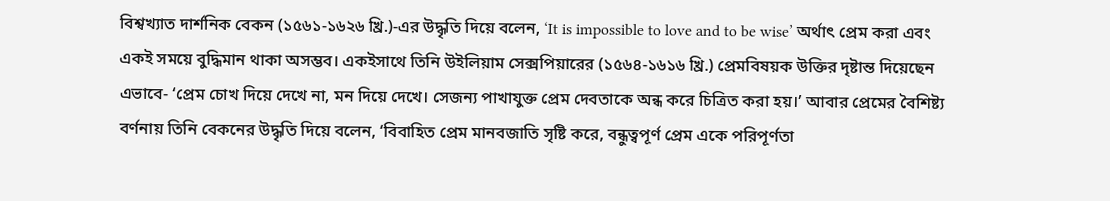বিশ্বখ্যাত দার্শনিক বেকন (১৫৬১-১৬২৬ খ্রি.)-এর উদ্ধৃতি দিয়ে বলেন, ‘It is impossible to love and to be wise’ অর্থাৎ প্রেম করা এবং একই সময়ে বুদ্ধিমান থাকা অসম্ভব। একইসাথে তিনি উইলিয়াম সেক্সপিয়ারের (১৫৬৪-১৬১৬ খ্রি.) প্রেমবিষয়ক উক্তির দৃষ্টান্ত দিয়েছেন এভাবে- ‘প্রেম চোখ দিয়ে দেখে না, মন দিয়ে দেখে। সেজন্য পাখাযুক্ত প্রেম দেবতাকে অন্ধ করে চিত্রিত করা হয়।’ আবার প্রেমের বৈশিষ্ট্য বর্ণনায় তিনি বেকনের উদ্ধৃতি দিয়ে বলেন, ‘বিবাহিত প্রেম মানবজাতি সৃষ্টি করে, বন্ধুত্বপূর্ণ প্রেম একে পরিপূর্ণতা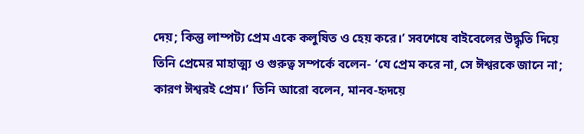দেয়; কিন্তু লাম্পট্য প্রেম একে কলুষিত ও হেয় করে।’ সবশেষে বাইবেলের উদ্ধৃতি দিয়ে তিনি প্রেমের মাহাত্ম্য ও গুরুত্ব সম্পর্কে বলেন- ‘যে প্রেম করে না, সে ঈশ্বরকে জানে না; কারণ ঈশ্বরই প্রেম।’ তিনি আরো বলেন, মানব-হৃদয়ে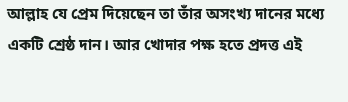আল্লাহ যে প্রেম দিয়েছেন তা তাঁর অসংখ্য দানের মধ্যে একটি শ্রেষ্ঠ দান। আর খোদার পক্ষ হতে প্রদত্ত এই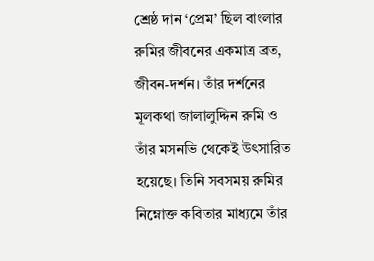শ্রেষ্ঠ দান ‘প্রেম’ ছিল বাংলার রুমির জীবনের একমাত্র ব্রত, জীবন-দর্শন। তাঁর দর্শনের মূলকথা জালালুদ্দিন রুমি ও তাঁর মসনভি থেকেই উৎসারিত হয়েছে। তিনি সবসময় রুমির নিম্নোক্ত কবিতার মাধ্যমে তাঁর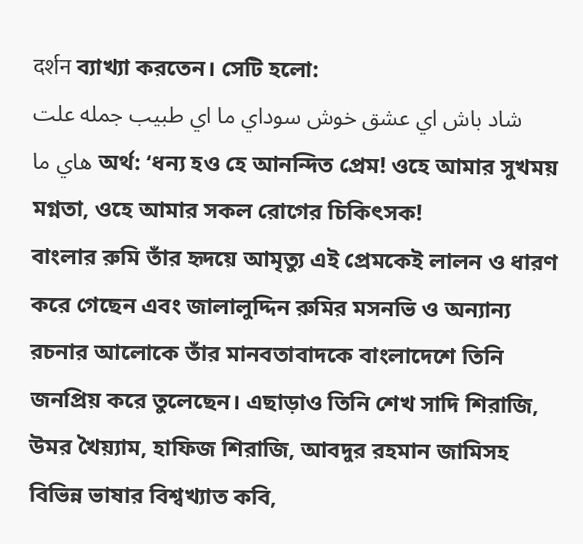दर्शन ব্যাখ্যা করতেন। সেটি হলো:
شاد باش اي عشق خوش سوداي ما اي طبيب جمله علت هاي ما অর্থ: ‘ধন্য হও হে আনন্দিত প্রেম! ওহে আমার সুখময় মগ্নতা, ওহে আমার সকল রোগের চিকিৎসক!
বাংলার রুমি তাঁর হৃদয়ে আমৃত্যু এই প্রেমকেই লালন ও ধারণ করে গেছেন এবং জালালুদ্দিন রুমির মসনভি ও অন্যান্য রচনার আলোকে তাঁর মানবতাবাদকে বাংলাদেশে তিনি জনপ্রিয় করে তুলেছেন। এছাড়াও তিনি শেখ সাদি শিরাজি, উমর খৈয়্যাম, হাফিজ শিরাজি, আবদুর রহমান জামিসহ বিভিন্ন ভাষার বিশ্বখ্যাত কবি,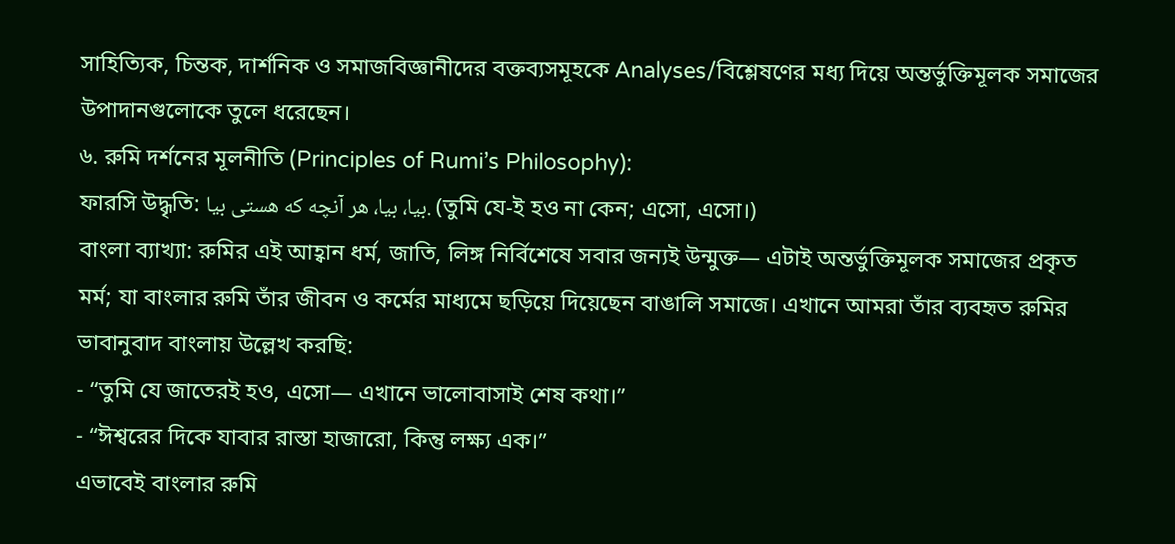সাহিত্যিক, চিন্তক, দার্শনিক ও সমাজবিজ্ঞানীদের বক্তব্যসমূহকে Analyses/বিশ্লেষণের মধ্য দিয়ে অন্তর্ভুক্তিমূলক সমাজের উপাদানগুলোকে তুলে ধরেছেন।
৬. রুমি দর্শনের মূলনীতি (Principles of Rumi’s Philosophy):
ফারসি উদ্ধৃতি: بیا، بیا، هر آنچه که هستی بیا. (তুমি যে-ই হও না কেন; এসো, এসো।)
বাংলা ব্যাখ্যা: রুমির এই আহ্বান ধর্ম, জাতি, লিঙ্গ নির্বিশেষে সবার জন্যই উন্মুক্ত— এটাই অন্তর্ভুক্তিমূলক সমাজের প্রকৃত মর্ম; যা বাংলার রুমি তাঁর জীবন ও কর্মের মাধ্যমে ছড়িয়ে দিয়েছেন বাঙালি সমাজে। এখানে আমরা তাঁর ব্যবহৃত রুমির ভাবানুবাদ বাংলায় উল্লেখ করছি:
- “তুমি যে জাতেরই হও, এসো— এখানে ভালোবাসাই শেষ কথা।”
- “ঈশ্বরের দিকে যাবার রাস্তা হাজারো, কিন্তু লক্ষ্য এক।”
এভাবেই বাংলার রুমি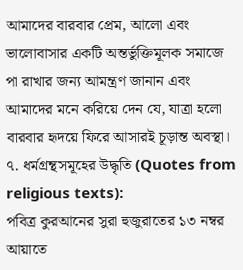আমাদের বারবার প্রেম, আলো এবং ভালোবাসার একটি অন্তর্ভুক্তিমূলক সমাজে পা রাখার জন্য আমন্ত্রণ জানান এবং আমাদের মনে করিয়ে দেন যে, যাত্রা হলো বারবার হৃদয়ে ফিরে আসারই চূড়ান্ত অবস্থা।
৭. ধর্মগ্রন্থসমূহের উদ্ধৃতি (Quotes from religious texts):
পবিত্র কুরআনের সুরা হুজুরাতের ১৩ নম্বর আয়াতে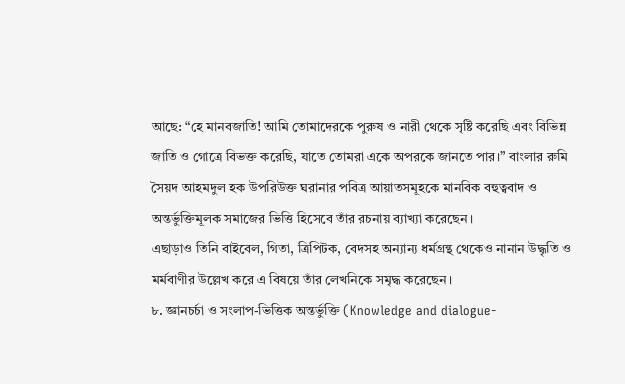আছে: “হে মানবজাতি! আমি তোমাদেরকে পুরুষ ও নারী থেকে সৃষ্টি করেছি এবং বিভিন্ন জাতি ও গোত্রে বিভক্ত করেছি, যাতে তোমরা একে অপরকে জানতে পার।” বাংলার রুমি সৈয়দ আহমদুল হক উপরিউক্ত ঘরানার পবিত্র আয়াতসমূহকে মানবিক বহুত্ববাদ ও অন্তর্ভুক্তিমূলক সমাজের ভিত্তি হিসেবে তাঁর রচনায় ব্যাখ্যা করেছেন।
এছাড়াও তিনি বাইবেল, গিতা, ত্রিপিটক, বেদসহ অন্যান্য ধর্মগ্রন্থ থেকেও নানান উদ্ধৃতি ও মর্মবাণীর উল্লেখ করে এ বিষয়ে তাঁর লেখনিকে সমৃদ্ধ করেছেন।
৮. জ্ঞানচর্চা ও সংলাপ-ভিত্তিক অন্তর্ভুক্তি (Knowledge and dialogue-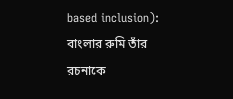based inclusion):
বাংলার রুমি তাঁর রচনাকে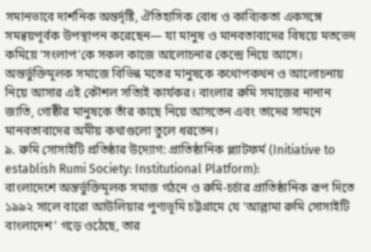সমানভাবে দার্শনিক অন্তর্দৃষ্টি, ঐতিহাসিক বোধ ও কাব্যিকতা একসঙ্গে সমন্বয়পূর্বক উপস্থাপন করেছেন— যা মানুষ ও মানবতাবাদের বিষয়ে মতভেদ কমিয়ে ‘সংলাপ’কে সকল কাজে আলোচনার কেন্দ্রে নিয়ে আসে। অন্তর্ভুক্তিমূলক সমাজে বিভিন্ন মতের মানুষকে কথোপকথন ও আলোচনায় নিয়ে আসার এই কৌশল সত্যিই কার্যকর। বাংলার রুমি সমাজের নানান জাতি, গোষ্ঠীর মানুষকে তাঁর কাছে নিয়ে আসতেন এবং তাদের সামনে মানবতাবাদের অমীয় কথাগুলো তুলে ধরতেন।
৯. রুমি সোসাইটি প্রতিষ্ঠার উদ্যোগ: প্রাতিষ্ঠানিক প্ল্যাটফর্ম (Initiative to establish Rumi Society: Institutional Platform):
বাংলাদেশে অন্তর্ভুক্তিমূলক সমাজ গঠনে ও রুমি-চর্চার প্রাতিষ্ঠানিক রূপ দিতে ১৯৯২ সালে বারো আউলিয়ার পুণ্যভূমি চট্টগ্রামে যে ‘আল্লামা রুমি সোসাইটি বাংলাদেশ’ গড়ে ওঠেছে, তার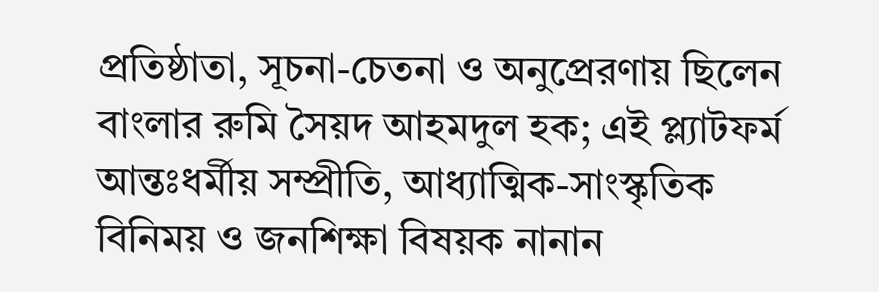প্রতিষ্ঠাতা, সূচনা-চেতনা ও অনুপ্রেরণায় ছিলেন বাংলার রুমি সৈয়দ আহমদুল হক; এই প্ল্যাটফর্ম আন্তঃধর্মীয় সম্প্রীতি, আধ্যাত্মিক-সাংস্কৃতিক বিনিময় ও জনশিক্ষা বিষয়ক নানান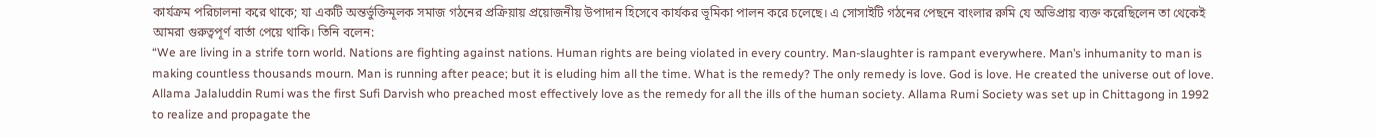কার্যক্রম পরিচালনা করে থাকে; যা একটি অন্তর্ভুক্তিমূলক সমাজ গঠনের প্রক্রিয়ায় প্রয়োজনীয় উপাদান হিসেবে কার্যকর ভূমিকা পালন করে চলেছে। এ সোসাইটি গঠনের পেছনে বাংলার রুমি যে অভিপ্রায় ব্যক্ত করেছিলেন তা থেকেই আমরা গুরুত্বপূর্ণ বার্তা পেয়ে থাকি। তিনি বলেন:
“We are living in a strife torn world. Nations are fighting against nations. Human rights are being violated in every country. Man-slaughter is rampant everywhere. Man’s inhumanity to man is making countless thousands mourn. Man is running after peace; but it is eluding him all the time. What is the remedy? The only remedy is love. God is love. He created the universe out of love. Allama Jalaluddin Rumi was the first Sufi Darvish who preached most effectively love as the remedy for all the ills of the human society. Allama Rumi Society was set up in Chittagong in 1992 to realize and propagate the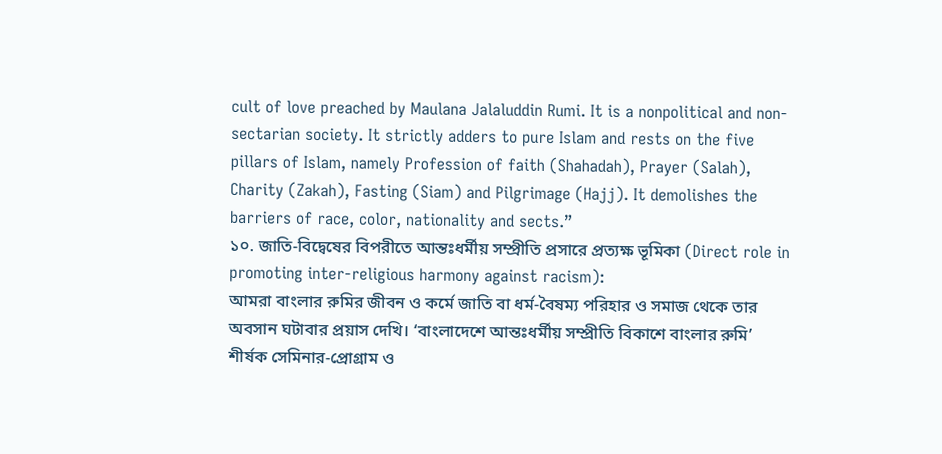cult of love preached by Maulana Jalaluddin Rumi. It is a nonpolitical and non-sectarian society. It strictly adders to pure Islam and rests on the five pillars of Islam, namely Profession of faith (Shahadah), Prayer (Salah), Charity (Zakah), Fasting (Siam) and Pilgrimage (Hajj). It demolishes the barriers of race, color, nationality and sects.”
১০. জাতি-বিদ্বেষের বিপরীতে আন্তঃধর্মীয় সম্প্রীতি প্রসারে প্রত্যক্ষ ভূমিকা (Direct role in promoting inter-religious harmony against racism):
আমরা বাংলার রুমির জীবন ও কর্মে জাতি বা ধর্ম-বৈষম্য পরিহার ও সমাজ থেকে তার অবসান ঘটাবার প্রয়াস দেখি। ‘বাংলাদেশে আন্তঃধর্মীয় সম্প্রীতি বিকাশে বাংলার রুমি’ শীর্ষক সেমিনার-প্রোগ্রাম ও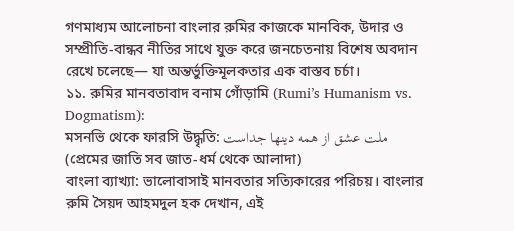গণমাধ্যম আলোচনা বাংলার রুমির কাজকে মানবিক, উদার ও সম্প্রীতি-বান্ধব নীতির সাথে যুক্ত করে জনচেতনায় বিশেষ অবদান রেখে চলেছে— যা অন্তর্ভুক্তিমূলকতার এক বাস্তব চর্চা।
১১. রুমির মানবতাবাদ বনাম গোঁড়ামি (Rumi’s Humanism vs. Dogmatism):
মসনভি থেকে ফারসি উদ্ধৃতি: ملت عشق از همه دینها جداست (প্রেমের জাতি সব জাত-ধর্ম থেকে আলাদা)
বাংলা ব্যাখ্যা: ভালোবাসাই মানবতার সত্যিকারের পরিচয়। বাংলার রুমি সৈয়দ আহমদুল হক দেখান, এই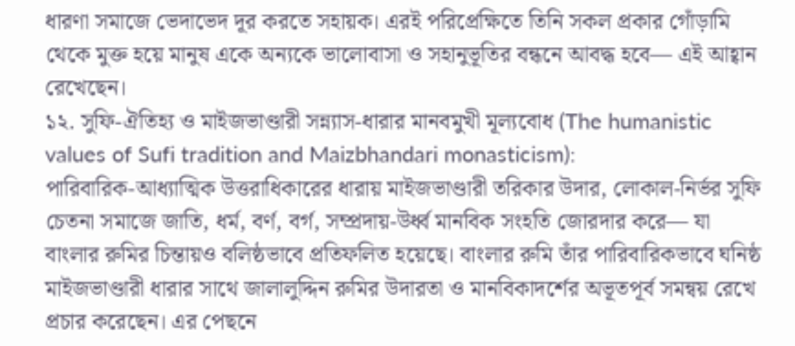ধারণা সমাজে ভেদাভেদ দূর করতে সহায়ক। এরই পরিপ্রেক্ষিতে তিনি সকল প্রকার গোঁড়ামি থেকে মুক্ত হয়ে মানুষ একে অন্যকে ভালোবাসা ও সহানুভূতির বন্ধনে আবদ্ধ হবে— এই আহ্বান রেখেছেন।
১২. সুফি-ঐতিহ্য ও মাইজভাণ্ডারী সন্ন্যাস-ধারার মানবমুখী মূল্যবোধ (The humanistic values of Sufi tradition and Maizbhandari monasticism):
পারিবারিক-আধ্যাত্মিক উত্তরাধিকারের ধারায় মাইজভাণ্ডারী তরিকার উদার, লোকাল-নির্ভর সুফি চেতনা সমাজে জাতি, ধর্ম, বর্ণ, বর্গ, সম্প্রদায়-উর্ধ্ব মানবিক সংহতি জোরদার করে— যা বাংলার রুমির চিন্তায়ও বলিষ্ঠভাবে প্রতিফলিত হয়েছে। বাংলার রুমি তাঁর পারিবারিকভাবে ঘনিষ্ঠ মাইজভাণ্ডারী ধারার সাথে জালালুদ্দিন রুমির উদারতা ও মানবিকাদর্শের অভূতপূর্ব সমন্বয় রেখে প্রচার করেছেন। এর পেছনে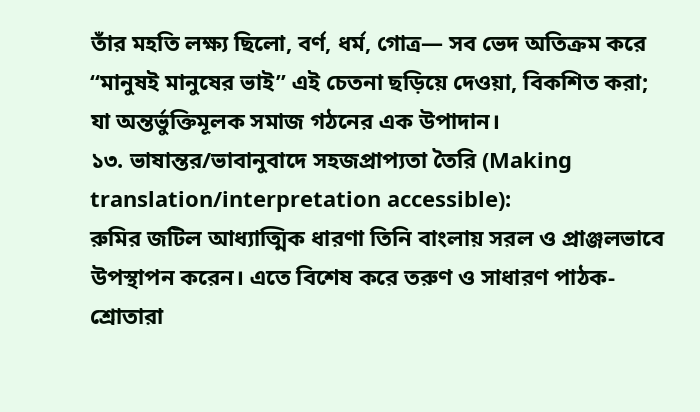তাঁর মহতি লক্ষ্য ছিলো, বর্ণ, ধর্ম, গোত্র— সব ভেদ অতিক্রম করে “মানুষই মানুষের ভাই” এই চেতনা ছড়িয়ে দেওয়া, বিকশিত করা; যা অন্তর্ভুক্তিমূলক সমাজ গঠনের এক উপাদান।
১৩. ভাষান্তর/ভাবানুবাদে সহজপ্রাপ্যতা তৈরি (Making translation/interpretation accessible):
রুমির জটিল আধ্যাত্মিক ধারণা তিনি বাংলায় সরল ও প্রাঞ্জলভাবে উপস্থাপন করেন। এতে বিশেষ করে তরুণ ও সাধারণ পাঠক-শ্রোতারা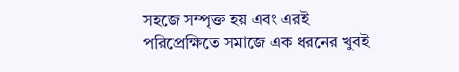সহজে সম্পৃক্ত হয় এবং এরই পরিপ্রেক্ষিতে সমাজে এক ধরনের খুবই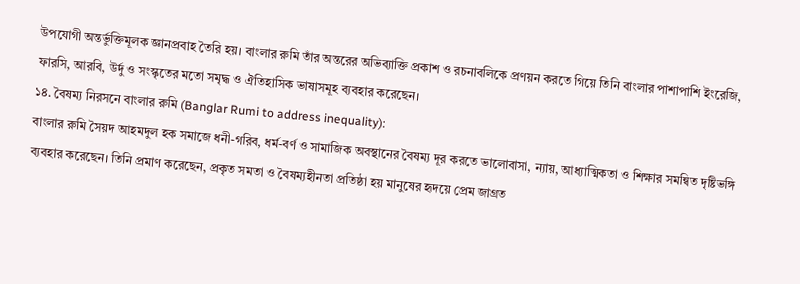উপযোগী অন্তর্ভুক্তিমূলক জ্ঞানপ্রবাহ তৈরি হয়। বাংলার রুমি তাঁর অন্তরের অভিব্যাক্তি প্রকাশ ও রচনাবলিকে প্রণয়ন করতে গিয়ে তিনি বাংলার পাশাপাশি ইংরেজি, ফারসি, আরবি, উর্দু ও সংস্কৃতের মতো সমৃদ্ধ ও ঐতিহাসিক ভাষাসমূহ ব্যবহার করেছেন।
১৪. বৈষম্য নিরসনে বাংলার রুমি (Banglar Rumi to address inequality):
বাংলার রুমি সৈয়দ আহমদুল হক সমাজে ধনী-গরিব, ধর্ম-বর্ণ ও সামাজিক অবস্থানের বৈষম্য দূর করতে ভালোবাসা, ন্যায়, আধ্যাত্মিকতা ও শিক্ষার সমন্বিত দৃষ্টিভঙ্গি ব্যবহার করেছেন। তিনি প্রমাণ করেছেন, প্রকৃত সমতা ও বৈষম্যহীনতা প্রতিষ্ঠা হয় মানুষের হৃদয়ে প্রেম জাগ্রত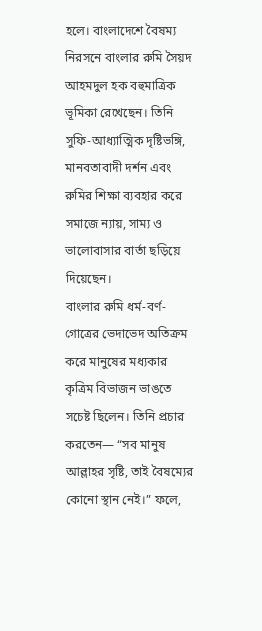হলে। বাংলাদেশে বৈষম্য নিরসনে বাংলার রুমি সৈয়দ আহমদুল হক বহুমাত্রিক ভূমিকা রেখেছেন। তিনি সুফি-আধ্যাত্মিক দৃষ্টিভঙ্গি, মানবতাবাদী দর্শন এবং রুমির শিক্ষা ব্যবহার করে সমাজে ন্যায়, সাম্য ও ভালোবাসার বার্তা ছড়িয়ে দিয়েছেন।
বাংলার রুমি ধর্ম-বর্ণ-গোত্রের ভেদাভেদ অতিক্রম করে মানুষের মধ্যকার কৃত্রিম বিভাজন ভাঙতে সচেষ্ট ছিলেন। তিনি প্রচার করতেন— “সব মানুষ আল্লাহর সৃষ্টি, তাই বৈষম্যের কোনো স্থান নেই।” ফলে,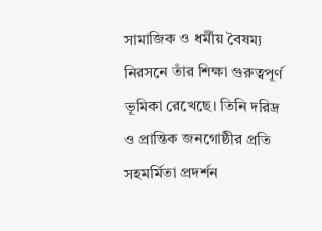সামাজিক ও ধর্মীয় বৈষম্য নিরসনে তাঁর শিক্ষা গুরুত্বপূর্ণ ভূমিকা রেখেছে। তিনি দরিদ্র ও প্রান্তিক জনগোষ্ঠীর প্রতি সহমর্মিতা প্রদর্শন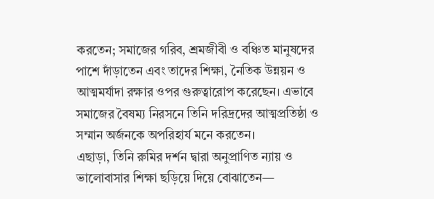করতেন; সমাজের গরিব, শ্রমজীবী ও বঞ্চিত মানুষদের পাশে দাঁড়াতেন এবং তাদের শিক্ষা, নৈতিক উন্নয়ন ও আত্মমর্যাদা রক্ষার ওপর গুরুত্বারোপ করেছেন। এভাবে সমাজের বৈষম্য নিরসনে তিনি দরিদ্রদের আত্মপ্রতিষ্ঠা ও সম্মান অর্জনকে অপরিহার্য মনে করতেন।
এছাড়া, তিনি রুমির দর্শন দ্বারা অনুপ্রাণিত ন্যায় ও ভালোবাসার শিক্ষা ছড়িয়ে দিয়ে বোঝাতেন—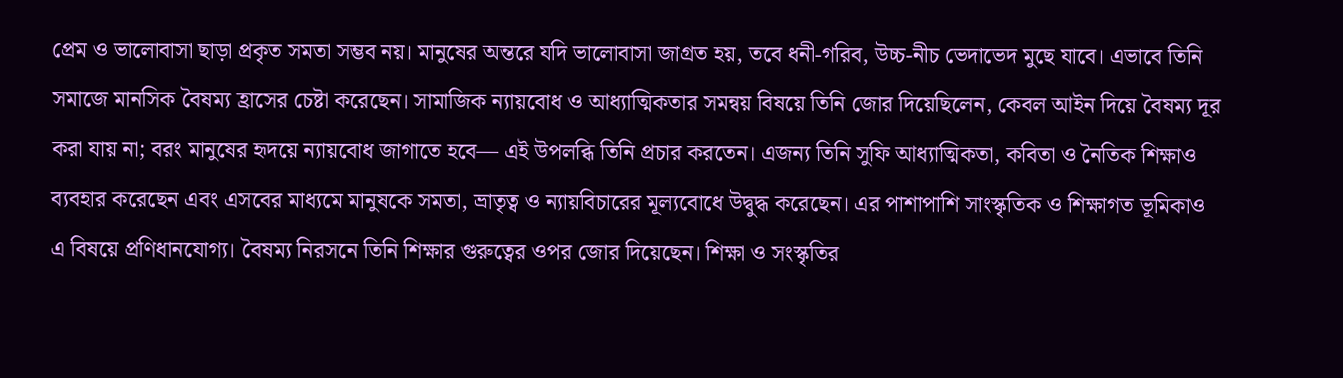প্রেম ও ভালোবাসা ছাড়া প্রকৃত সমতা সম্ভব নয়। মানুষের অন্তরে যদি ভালোবাসা জাগ্রত হয়, তবে ধনী-গরিব, উচ্চ-নীচ ভেদাভেদ মুছে যাবে। এভাবে তিনি সমাজে মানসিক বৈষম্য হ্রাসের চেষ্টা করেছেন। সামাজিক ন্যায়বোধ ও আধ্যাত্মিকতার সমন্বয় বিষয়ে তিনি জোর দিয়েছিলেন, কেবল আইন দিয়ে বৈষম্য দূর করা যায় না; বরং মানুষের হৃদয়ে ন্যায়বোধ জাগাতে হবে— এই উপলব্ধি তিনি প্রচার করতেন। এজন্য তিনি সুফি আধ্যাত্মিকতা, কবিতা ও নৈতিক শিক্ষাও ব্যবহার করেছেন এবং এসবের মাধ্যমে মানুষকে সমতা, ভ্রাতৃত্ব ও ন্যায়বিচারের মূল্যবোধে উদ্বুদ্ধ করেছেন। এর পাশাপাশি সাংস্কৃতিক ও শিক্ষাগত ভূমিকাও এ বিষয়ে প্রণিধানযোগ্য। বৈষম্য নিরসনে তিনি শিক্ষার গুরুত্বের ওপর জোর দিয়েছেন। শিক্ষা ও সংস্কৃতির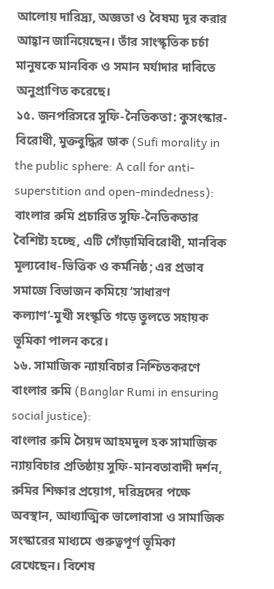আলোয় দারিদ্র্য, অজ্ঞতা ও বৈষম্য দূর করার আহ্বান জানিয়েছেন। তাঁর সাংস্কৃতিক চর্চা মানুষকে মানবিক ও সমান মর্যাদার দাবিতে অনুপ্রাণিত করেছে।
১৫. জনপরিসরে সুফি-নৈতিকতা: কুসংস্কার-বিরোধী, মুক্তবুদ্ধির ডাক (Sufi morality in the public sphere: A call for anti-superstition and open-mindedness):
বাংলার রুমি প্রচারিত সুফি-নৈতিকতার বৈশিষ্ট্য হচ্ছে, এটি গোঁড়ামিবিরোধী, মানবিক মূল্যবোধ-ভিত্তিক ও কর্মনিষ্ঠ; এর প্রভাব সমাজে বিভাজন কমিয়ে ‘সাধারণ কল্যাণ’-মুখী সংস্কৃতি গড়ে তুলতে সহায়ক ভূমিকা পালন করে।
১৬. সামাজিক ন্যায়বিচার নিশ্চিতকরণে বাংলার রুমি (Banglar Rumi in ensuring social justice):
বাংলার রুমি সৈয়দ আহমদুল হক সামাজিক ন্যায়বিচার প্রতিষ্ঠায় সুফি-মানবতাবাদী দর্শন, রুমির শিক্ষার প্রয়োগ, দরিদ্রদের পক্ষে অবস্থান, আধ্যাত্মিক ভালোবাসা ও সামাজিক সংস্কারের মাধ্যমে গুরুত্বপূর্ণ ভূমিকা রেখেছেন। বিশেষ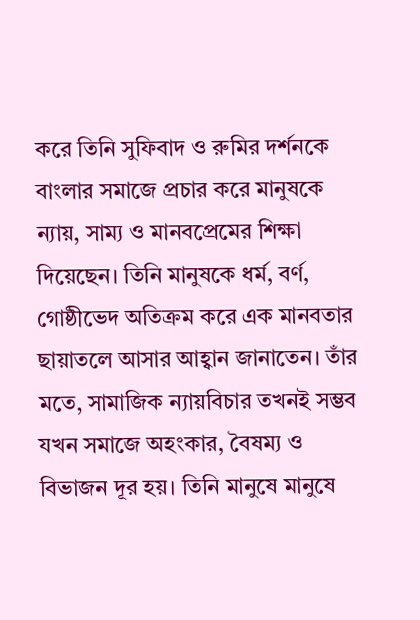করে তিনি সুফিবাদ ও রুমির দর্শনকে বাংলার সমাজে প্রচার করে মানুষকে ন্যায়, সাম্য ও মানবপ্রেমের শিক্ষা দিয়েছেন। তিনি মানুষকে ধর্ম, বর্ণ, গোষ্ঠীভেদ অতিক্রম করে এক মানবতার ছায়াতলে আসার আহ্বান জানাতেন। তাঁর মতে, সামাজিক ন্যায়বিচার তখনই সম্ভব যখন সমাজে অহংকার, বৈষম্য ও বিভাজন দূর হয়। তিনি মানুষে মানুষে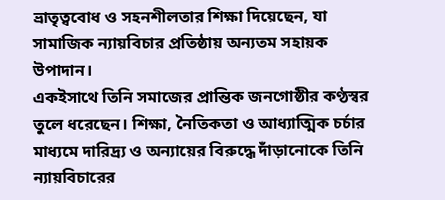ভ্রাতৃত্ববোধ ও সহনশীলতার শিক্ষা দিয়েছেন, যা সামাজিক ন্যায়বিচার প্রতিষ্ঠায় অন্যতম সহায়ক উপাদান।
একইসাথে তিনি সমাজের প্রান্তিক জনগোষ্ঠীর কণ্ঠস্বর তুলে ধরেছেন। শিক্ষা, নৈতিকতা ও আধ্যাত্মিক চর্চার মাধ্যমে দারিদ্র্য ও অন্যায়ের বিরুদ্ধে দাঁড়ানোকে তিনি ন্যায়বিচারের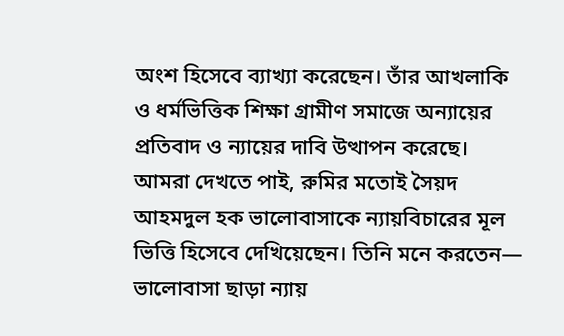অংশ হিসেবে ব্যাখ্যা করেছেন। তাঁর আখলাকি ও ধর্মভিত্তিক শিক্ষা গ্রামীণ সমাজে অন্যায়ের প্রতিবাদ ও ন্যায়ের দাবি উত্থাপন করেছে। আমরা দেখতে পাই, রুমির মতোই সৈয়দ আহমদুল হক ভালোবাসাকে ন্যায়বিচারের মূল ভিত্তি হিসেবে দেখিয়েছেন। তিনি মনে করতেন— ভালোবাসা ছাড়া ন্যায়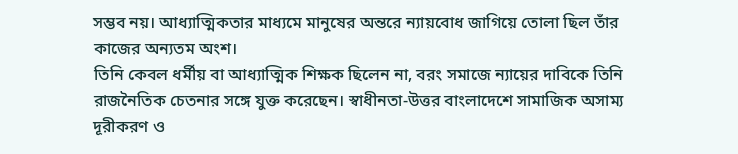সম্ভব নয়। আধ্যাত্মিকতার মাধ্যমে মানুষের অন্তরে ন্যায়বোধ জাগিয়ে তোলা ছিল তাঁর কাজের অন্যতম অংশ।
তিনি কেবল ধর্মীয় বা আধ্যাত্মিক শিক্ষক ছিলেন না, বরং সমাজে ন্যায়ের দাবিকে তিনি রাজনৈতিক চেতনার সঙ্গে যুক্ত করেছেন। স্বাধীনতা-উত্তর বাংলাদেশে সামাজিক অসাম্য দূরীকরণ ও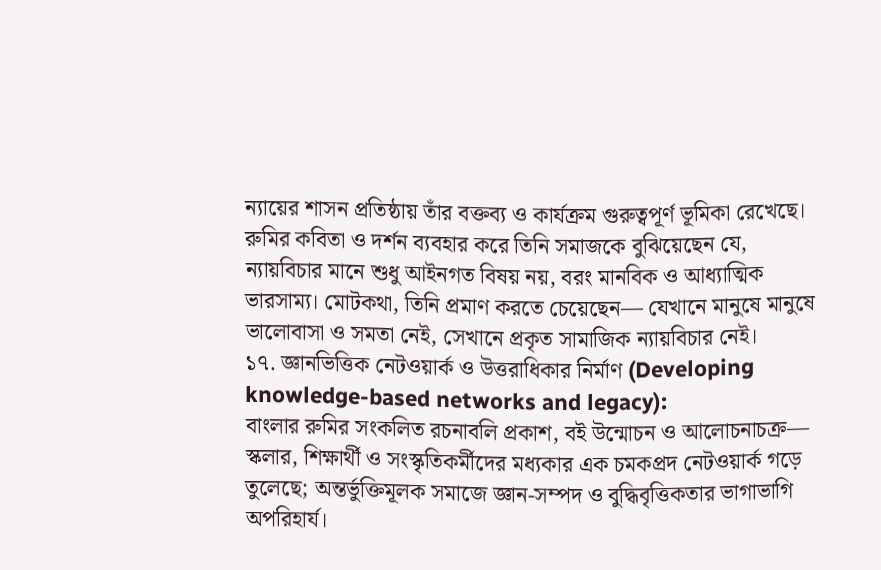ন্যায়ের শাসন প্রতিষ্ঠায় তাঁর বক্তব্য ও কার্যক্রম গুরুত্বপূর্ণ ভূমিকা রেখেছে। রুমির কবিতা ও দর্শন ব্যবহার করে তিনি সমাজকে বুঝিয়েছেন যে, ন্যায়বিচার মানে শুধু আইনগত বিষয় নয়, বরং মানবিক ও আধ্যাত্মিক ভারসাম্য। মোটকথা, তিনি প্রমাণ করতে চেয়েছেন— যেখানে মানুষে মানুষে ভালোবাসা ও সমতা নেই, সেখানে প্রকৃত সামাজিক ন্যায়বিচার নেই।
১৭. জ্ঞানভিত্তিক নেটওয়ার্ক ও উত্তরাধিকার নির্মাণ (Developing knowledge-based networks and legacy):
বাংলার রুমির সংকলিত রচনাবলি প্রকাশ, বই উন্মোচন ও আলোচনাচক্র— স্কলার, শিক্ষার্থী ও সংস্কৃতিকর্মীদের মধ্যকার এক চমকপ্রদ নেটওয়ার্ক গড়ে তুলেছে; অন্তর্ভুক্তিমূলক সমাজে জ্ঞান-সম্পদ ও বুদ্ধিবৃত্তিকতার ভাগাভাগি অপরিহার্য।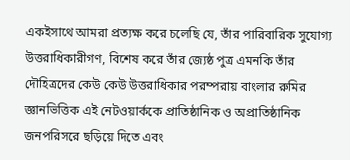একইসাথে আমরা প্রত্যক্ষ করে চলেছি যে, তাঁর পারিবারিক সুযোগ্য উত্তরাধিকারীগণ, বিশেষ করে তাঁর জ্যেষ্ঠ পুত্র এমনকি তাঁর দৌহিত্রদের কেউ কেউ উত্তরাধিকার পরম্পরায় বাংলার রুমির জ্ঞানভিত্তিক এই নেটওয়ার্ককে প্রাতিষ্ঠানিক ও অপ্রাতিষ্ঠানিক জনপরিসরে ছড়িয়ে দিতে এবং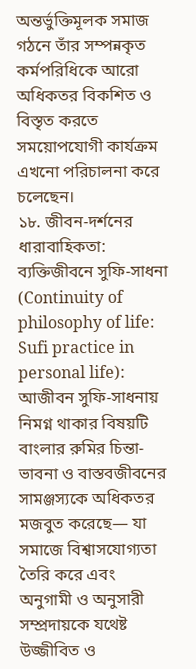অন্তর্ভুক্তিমূলক সমাজ গঠনে তাঁর সম্পন্নকৃত কর্মপরিধিকে আরো অধিকতর বিকশিত ও বিস্তৃত করতে সময়োপযোগী কার্যক্রম এখনো পরিচালনা করে চলেছেন।
১৮. জীবন-দর্শনের ধারাবাহিকতা: ব্যক্তিজীবনে সুফি-সাধনা (Continuity of philosophy of life: Sufi practice in personal life):
আজীবন সুফি-সাধনায় নিমগ্ন থাকার বিষয়টি বাংলার রুমির চিন্তা-ভাবনা ও বাস্তবজীবনের সামঞ্জস্যকে অধিকতর মজবুত করেছে— যা সমাজে বিশ্বাসযোগ্যতা তৈরি করে এবং অনুগামী ও অনুসারী সম্প্রদায়কে যথেষ্ট উজ্জীবিত ও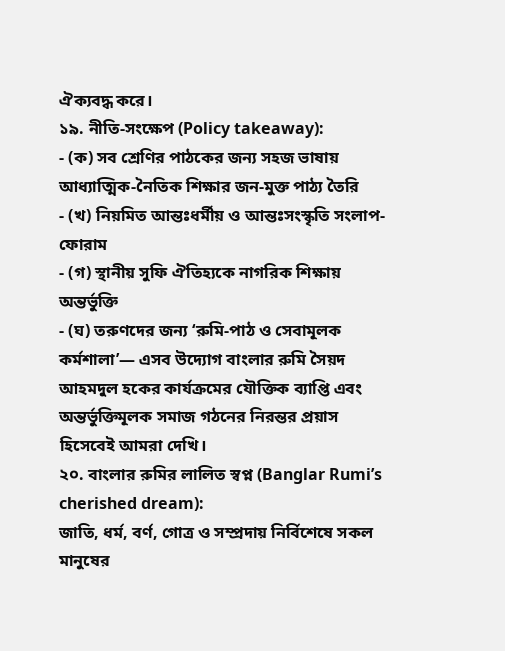ঐক্যবদ্ধ করে।
১৯. নীতি-সংক্ষেপ (Policy takeaway):
- (ক) সব শ্রেণির পাঠকের জন্য সহজ ভাষায় আধ্যাত্মিক-নৈতিক শিক্ষার জন-মুক্ত পাঠ্য তৈরি
- (খ) নিয়মিত আন্তঃধর্মীয় ও আন্তঃসংস্কৃতি সংলাপ-ফোরাম
- (গ) স্থানীয় সুফি ঐতিহ্যকে নাগরিক শিক্ষায় অন্তর্ভুক্তি
- (ঘ) তরুণদের জন্য ‘রুমি-পাঠ ও সেবামূলক কর্মশালা’— এসব উদ্যোগ বাংলার রুমি সৈয়দ আহমদুল হকের কার্যক্রমের যৌক্তিক ব্যাপ্তি এবং অন্তর্ভুক্তিমূলক সমাজ গঠনের নিরন্তর প্রয়াস হিসেবেই আমরা দেখি।
২০. বাংলার রুমির লালিত স্বপ্ন (Banglar Rumi’s cherished dream):
জাতি, ধর্ম, বর্ণ, গোত্র ও সম্প্রদায় নির্বিশেষে সকল মানুষের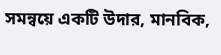সমন্বয়ে একটি উদার, মানবিক,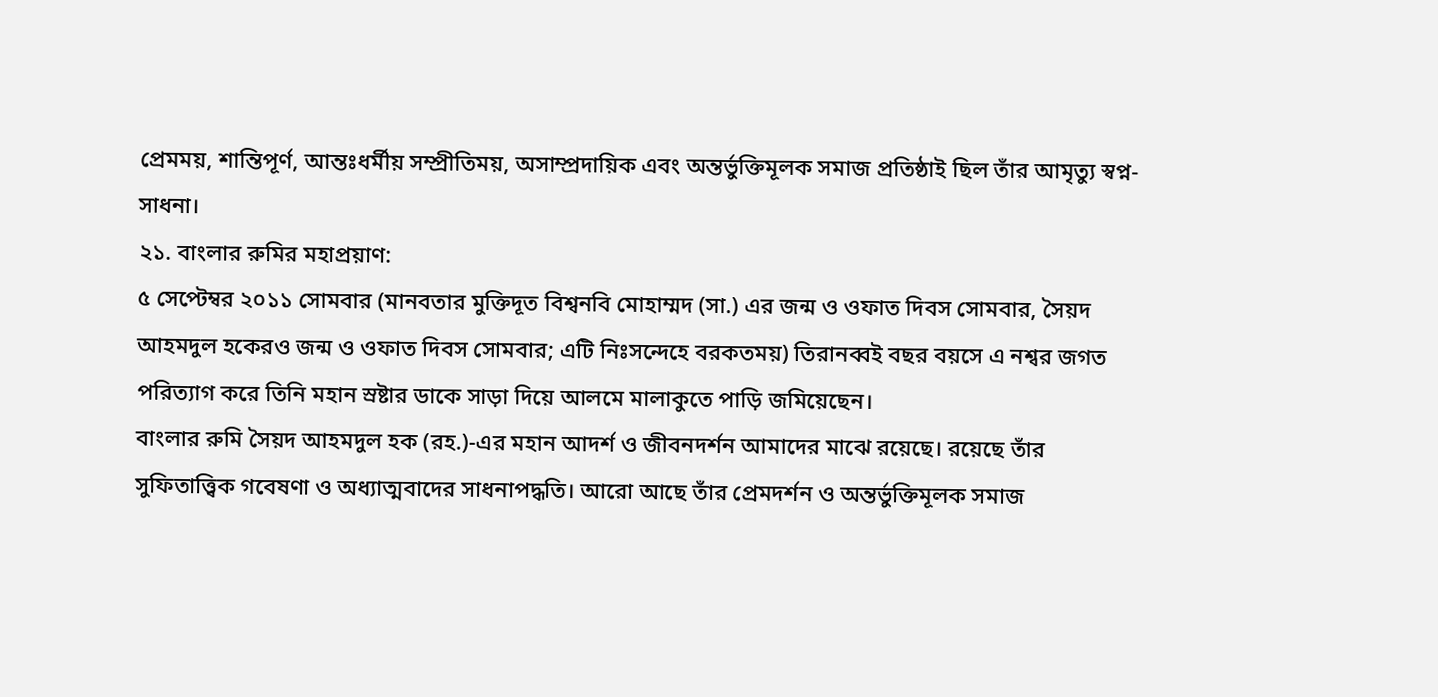প্রেমময়, শান্তিপূর্ণ, আন্তঃধর্মীয় সম্প্রীতিময়, অসাম্প্রদায়িক এবং অন্তর্ভুক্তিমূলক সমাজ প্রতিষ্ঠাই ছিল তাঁর আমৃত্যু স্বপ্ন-সাধনা।
২১. বাংলার রুমির মহাপ্রয়াণ:
৫ সেপ্টেম্বর ২০১১ সোমবার (মানবতার মুক্তিদূত বিশ্বনবি মোহাম্মদ (সা.) এর জন্ম ও ওফাত দিবস সোমবার, সৈয়দ আহমদুল হকেরও জন্ম ও ওফাত দিবস সোমবার; এটি নিঃসন্দেহে বরকতময়) তিরানব্বই বছর বয়সে এ নশ্বর জগত পরিত্যাগ করে তিনি মহান স্রষ্টার ডাকে সাড়া দিয়ে আলমে মালাকুতে পাড়ি জমিয়েছেন।
বাংলার রুমি সৈয়দ আহমদুল হক (রহ.)-এর মহান আদর্শ ও জীবনদর্শন আমাদের মাঝে রয়েছে। রয়েছে তাঁর সুফিতাত্ত্বিক গবেষণা ও অধ্যাত্মবাদের সাধনাপদ্ধতি। আরো আছে তাঁর প্রেমদর্শন ও অন্তর্ভুক্তিমূলক সমাজ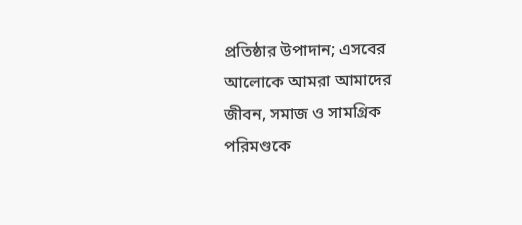প্রতিষ্ঠার উপাদান; এসবের আলোকে আমরা আমাদের জীবন, সমাজ ও সামগ্রিক পরিমণ্ডকে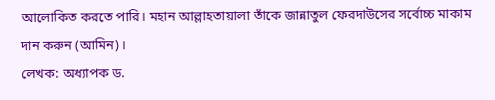আলোকিত করতে পারি। মহান আল্লাহতায়ালা তাঁকে জান্নাতুল ফেরদাউসের সর্বোচ্চ মাকাম দান করুন (আমিন)।
লেখক: অধ্যাপক ড.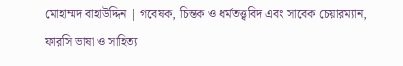মোহাম্মদ বাহাউদ্দিন | গবেষক, চিন্তক ও ধর্মতত্ত্ববিদ এবং সাবেক চেয়ারম্যান, ফারসি ভাষা ও সাহিত্য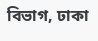বিভাগ, ঢাকা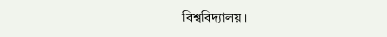বিশ্ববিদ্যালয়।